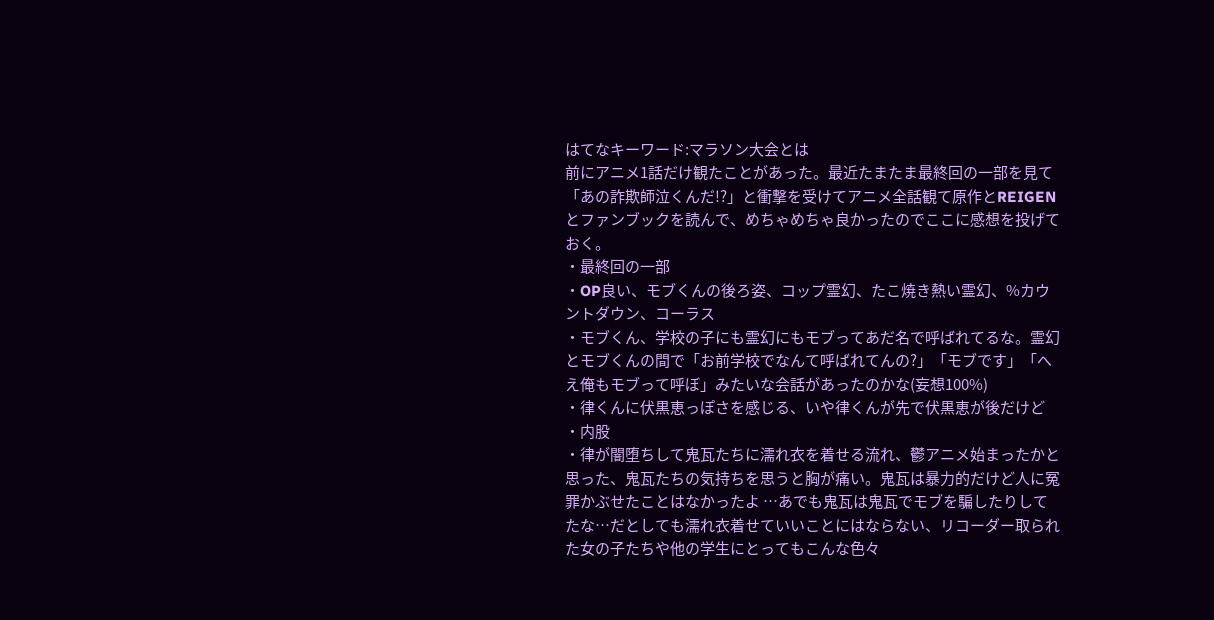はてなキーワード:マラソン大会とは
前にアニメ1話だけ観たことがあった。最近たまたま最終回の一部を見て「あの詐欺師泣くんだ!?」と衝撃を受けてアニメ全話観て原作とREIGENとファンブックを読んで、めちゃめちゃ良かったのでここに感想を投げておく。
・最終回の一部
・OP良い、モブくんの後ろ姿、コップ霊幻、たこ焼き熱い霊幻、%カウントダウン、コーラス
・モブくん、学校の子にも霊幻にもモブってあだ名で呼ばれてるな。霊幻とモブくんの間で「お前学校でなんて呼ばれてんの?」「モブです」「へえ俺もモブって呼ぼ」みたいな会話があったのかな(妄想100%)
・律くんに伏黒恵っぽさを感じる、いや律くんが先で伏黒恵が後だけど
・内股
・律が闇堕ちして鬼瓦たちに濡れ衣を着せる流れ、鬱アニメ始まったかと思った、鬼瓦たちの気持ちを思うと胸が痛い。鬼瓦は暴力的だけど人に冤罪かぶせたことはなかったよ …あでも鬼瓦は鬼瓦でモブを騙したりしてたな…だとしても濡れ衣着せていいことにはならない、リコーダー取られた女の子たちや他の学生にとってもこんな色々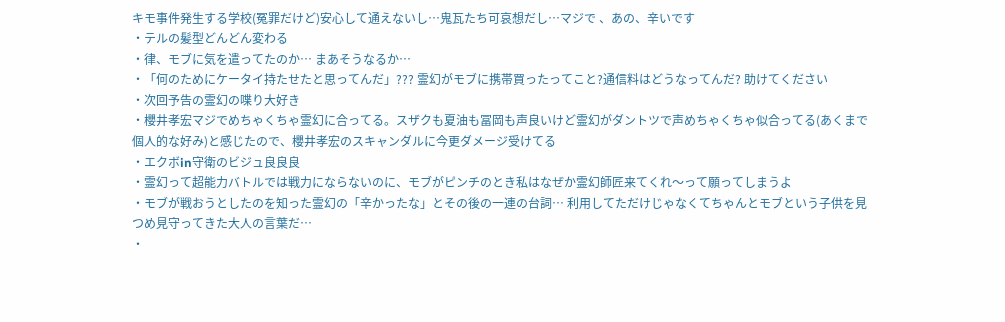キモ事件発生する学校(冤罪だけど)安心して通えないし…鬼瓦たち可哀想だし…マジで 、あの、辛いです
・テルの髪型どんどん変わる
・律、モブに気を遣ってたのか… まあそうなるか…
・「何のためにケータイ持たせたと思ってんだ」??? 霊幻がモブに携帯買ったってこと?通信料はどうなってんだ? 助けてください
・次回予告の霊幻の喋り大好き
・櫻井孝宏マジでめちゃくちゃ霊幻に合ってる。スザクも夏油も冨岡も声良いけど霊幻がダントツで声めちゃくちゃ似合ってる(あくまで個人的な好み)と感じたので、櫻井孝宏のスキャンダルに今更ダメージ受けてる
・エクボin守衛のビジュ良良良
・霊幻って超能力バトルでは戦力にならないのに、モブがピンチのとき私はなぜか霊幻師匠来てくれ〜って願ってしまうよ
・モブが戦おうとしたのを知った霊幻の「辛かったな」とその後の一連の台詞… 利用してただけじゃなくてちゃんとモブという子供を見つめ見守ってきた大人の言葉だ…
・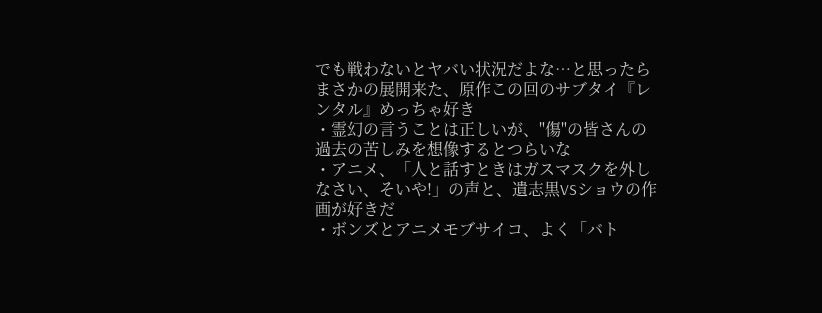でも戦わないとヤバい状況だよな…と思ったらまさかの展開来た、原作この回のサブタイ『レンタル』めっちゃ好き
・霊幻の言うことは正しいが、"傷"の皆さんの過去の苦しみを想像するとつらいな
・アニメ、「人と話すときはガスマスクを外しなさい、そいや!」の声と、遺志黒VSショウの作画が好きだ
・ボンズとアニメモブサイコ、よく「バト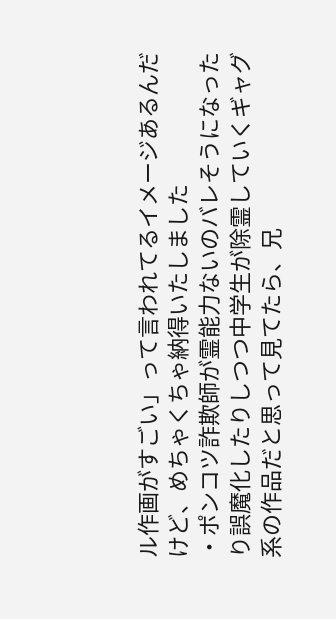ル作画がすごい」って言われてるイメージあるんだけど、めちゃくちゃ納得いたしました
・ポンコツ詐欺師が霊能力ないのバレそうになったり誤魔化したりしつつ中学生が除霊していくギャグ系の作品だと思って見てたら、兄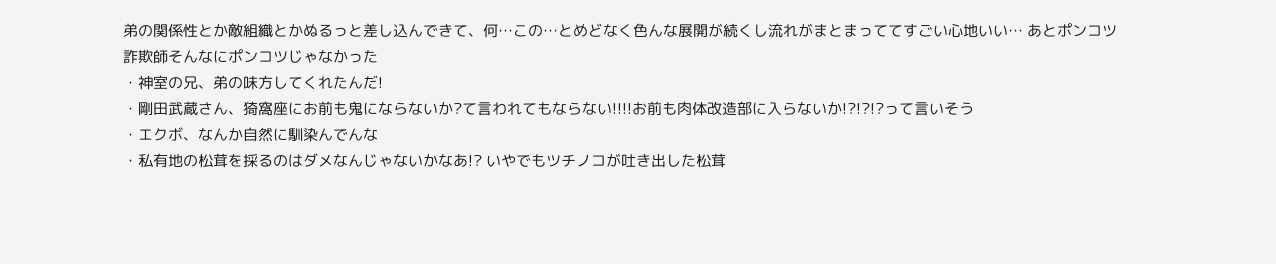弟の関係性とか敵組織とかぬるっと差し込んできて、何…この…とめどなく色んな展開が続くし流れがまとまっててすごい心地いい… あとポンコツ詐欺師そんなにポンコツじゃなかった
・神室の兄、弟の味方してくれたんだ!
・剛田武蔵さん、猗窩座にお前も鬼にならないか?て言われてもならない!!!!お前も肉体改造部に入らないか!?!?!?って言いそう
・エクボ、なんか自然に馴染んでんな
・私有地の松茸を採るのはダメなんじゃないかなあ!? いやでもツチノコが吐き出した松茸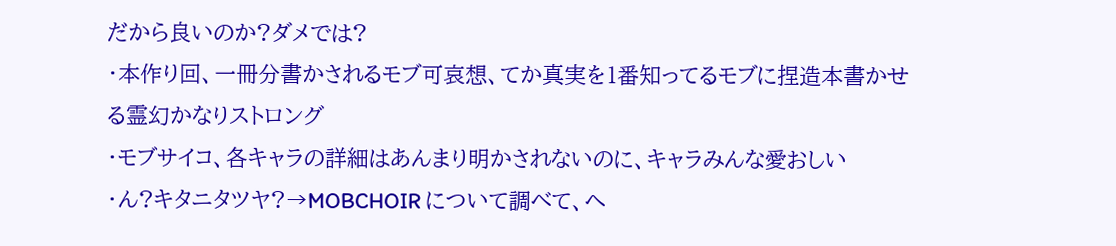だから良いのか?ダメでは?
・本作り回、一冊分書かされるモブ可哀想、てか真実を1番知ってるモブに捏造本書かせる霊幻かなりストロング
・モブサイコ、各キャラの詳細はあんまり明かされないのに、キャラみんな愛おしい
・ん?キタニタツヤ?→MOBCHOIR について調べて、へ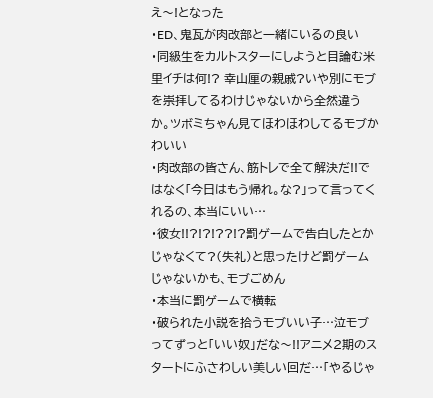え〜!となった
・ED、鬼瓦が肉改部と一緒にいるの良い
・同級生をカルトスターにしようと目論む米里イチは何!? 幸山厘の親戚?いや別にモブを崇拝してるわけじゃないから全然違うか。ツボミちゃん見てほわほわしてるモブかわいい
・肉改部の皆さん、筋トレで全て解決だ!!ではなく「今日はもう帰れ。な?」って言ってくれるの、本当にいい…
・彼女!!?!?!??!?罰ゲームで告白したとかじゃなくて?(失礼)と思ったけど罰ゲームじゃないかも、モブごめん
・本当に罰ゲームで横転
・破られた小説を拾うモブいい子…泣モブってずっと「いい奴」だな〜!!アニメ2期のスタートにふさわしい美しい回だ…「やるじゃ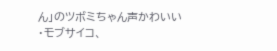ん」のツボミちゃん声かわいい
・モブサイコ、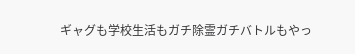ギャグも学校生活もガチ除霊ガチバトルもやっ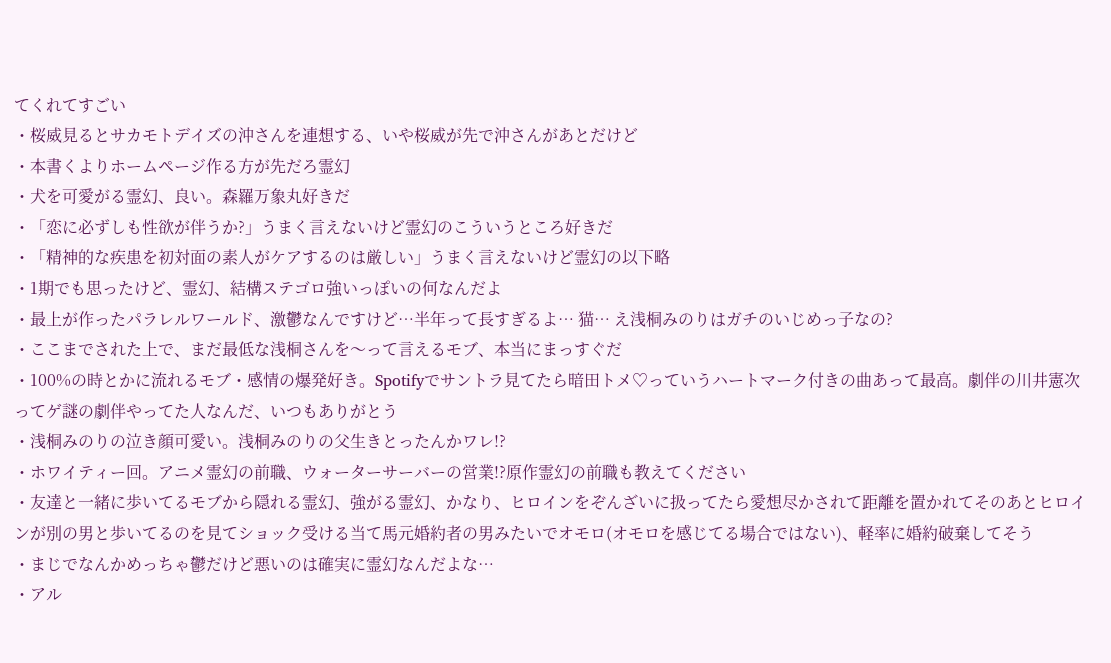てくれてすごい
・桜威見るとサカモトデイズの沖さんを連想する、いや桜威が先で沖さんがあとだけど
・本書くよりホームページ作る方が先だろ霊幻
・犬を可愛がる霊幻、良い。森羅万象丸好きだ
・「恋に必ずしも性欲が伴うか?」うまく言えないけど霊幻のこういうところ好きだ
・「精神的な疾患を初対面の素人がケアするのは厳しい」うまく言えないけど霊幻の以下略
・1期でも思ったけど、霊幻、結構ステゴロ強いっぽいの何なんだよ
・最上が作ったパラレルワールド、激鬱なんですけど…半年って長すぎるよ… 猫… え浅桐みのりはガチのいじめっ子なの?
・ここまでされた上で、まだ最低な浅桐さんを〜って言えるモブ、本当にまっすぐだ
・100%の時とかに流れるモブ・感情の爆発好き。Spotifyでサントラ見てたら暗田トメ♡っていうハートマーク付きの曲あって最高。劇伴の川井憲次ってゲ謎の劇伴やってた人なんだ、いつもありがとう
・浅桐みのりの泣き顔可愛い。浅桐みのりの父生きとったんかワレ!?
・ホワイティー回。アニメ霊幻の前職、ウォーターサーバーの営業!?原作霊幻の前職も教えてください
・友達と一緒に歩いてるモブから隠れる霊幻、強がる霊幻、かなり、ヒロインをぞんざいに扱ってたら愛想尽かされて距離を置かれてそのあとヒロインが別の男と歩いてるのを見てショック受ける当て馬元婚約者の男みたいでオモロ(オモロを感じてる場合ではない)、軽率に婚約破棄してそう
・まじでなんかめっちゃ鬱だけど悪いのは確実に霊幻なんだよな…
・アル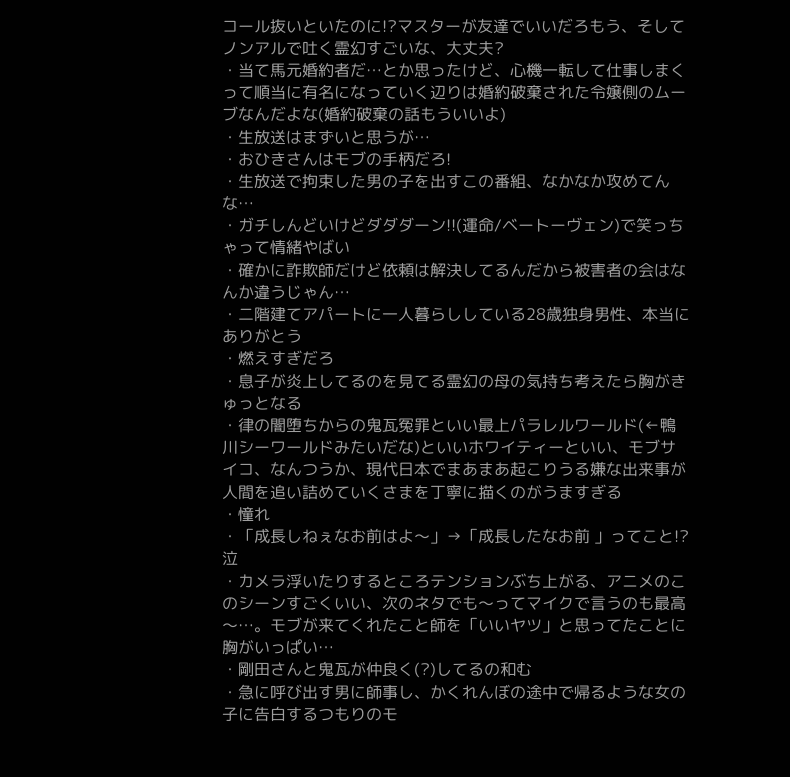コール抜いといたのに!?マスターが友達でいいだろもう、そしてノンアルで吐く霊幻すごいな、大丈夫?
・当て馬元婚約者だ…とか思ったけど、心機一転して仕事しまくって順当に有名になっていく辺りは婚約破棄された令嬢側のムーブなんだよな(婚約破棄の話もういいよ)
・生放送はまずいと思うが…
・おひきさんはモブの手柄だろ!
・生放送で拘束した男の子を出すこの番組、なかなか攻めてんな…
・ガチしんどいけどダダダーン!!(運命/ベートーヴェン)で笑っちゃって情緒やばい
・確かに詐欺師だけど依頼は解決してるんだから被害者の会はなんか違うじゃん…
・二階建てアパートに一人暮らししている28歳独身男性、本当にありがとう
・燃えすぎだろ
・息子が炎上してるのを見てる霊幻の母の気持ち考えたら胸がきゅっとなる
・律の闇堕ちからの鬼瓦冤罪といい最上パラレルワールド(←鴨川シーワールドみたいだな)といいホワイティーといい、モブサイコ、なんつうか、現代日本でまあまあ起こりうる嫌な出来事が人間を追い詰めていくさまを丁寧に描くのがうますぎる
・憧れ
・「成長しねぇなお前はよ〜」→「成長したなお前 」ってこと!?泣
・カメラ浮いたりするところテンションぶち上がる、アニメのこのシーンすごくいい、次のネタでも〜ってマイクで言うのも最高〜…。モブが来てくれたこと師を「いいヤツ」と思ってたことに胸がいっぱい…
・剛田さんと鬼瓦が仲良く(?)してるの和む
・急に呼び出す男に師事し、かくれんぼの途中で帰るような女の子に告白するつもりのモ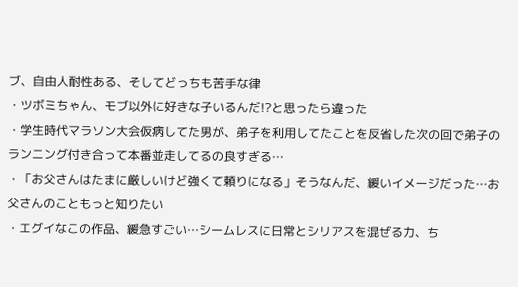ブ、自由人耐性ある、そしてどっちも苦手な律
・ツボミちゃん、モブ以外に好きな子いるんだ!?と思ったら違った
・学生時代マラソン大会仮病してた男が、弟子を利用してたことを反省した次の回で弟子のランニング付き合って本番並走してるの良すぎる…
・「お父さんはたまに厳しいけど強くて頼りになる」そうなんだ、緩いイメージだった…お父さんのこともっと知りたい
・エグイなこの作品、緩急すごい…シームレスに日常とシリアスを混ぜる力、ち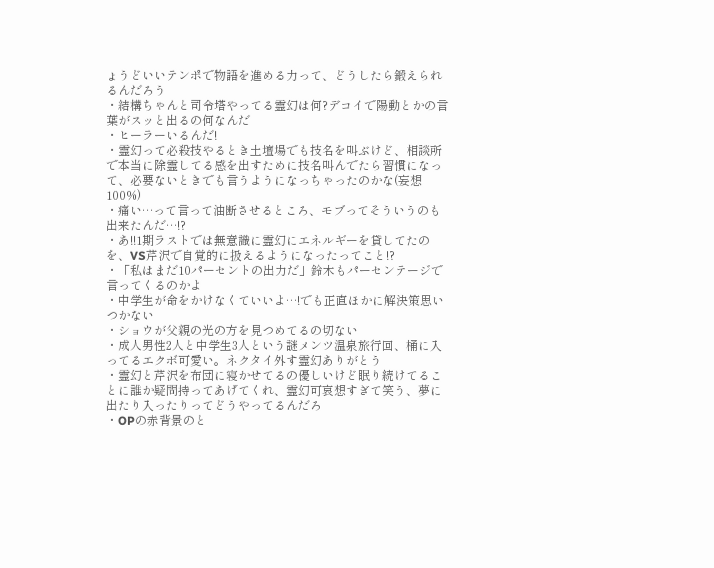ょうどいいテンポで物語を進める力って、どうしたら鍛えられるんだろう
・結構ちゃんと司令塔やってる霊幻は何?デコイで陽動とかの言葉がスッと出るの何なんだ
・ヒーラーいるんだ!
・霊幻って必殺技やるとき土壇場でも技名を叫ぶけど、相談所で本当に除霊してる感を出すために技名叫んでたら習慣になって、必要ないときでも言うようになっちゃったのかな(妄想100%)
・痛い…って言って油断させるところ、モブってそういうのも出来たんだ…!?
・あ!!1期ラストでは無意識に霊幻にエネルギーを貸してたのを、VS芹沢で自覚的に扱えるようになったってこと!?
・「私はまだ10パーセントの出力だ」鈴木もパーセンテージで言ってくるのかよ
・中学生が命をかけなくていいよ…!でも正直ほかに解決策思いつかない
・ショウが父親の光の方を見つめてるの切ない
・成人男性2人と中学生3人という謎メンツ温泉旅行回、桶に入ってるエクボ可愛い。ネクタイ外す霊幻ありがとう
・霊幻と芹沢を布団に寝かせてるの優しいけど眠り続けてることに誰か疑問持ってあげてくれ、霊幻可哀想すぎて笑う、夢に出たり入ったりってどうやってるんだろ
・OPの赤背景のと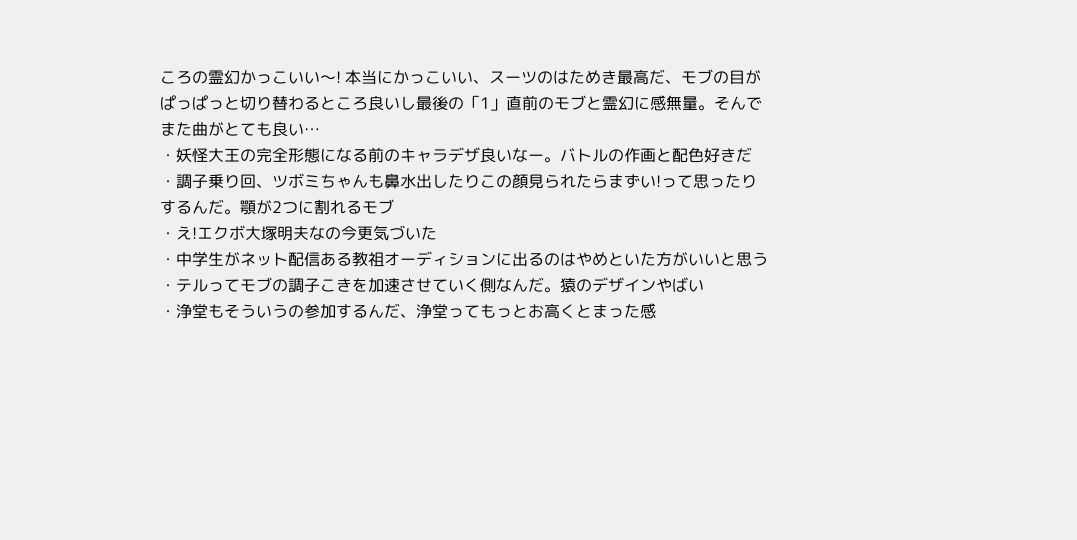ころの霊幻かっこいい〜! 本当にかっこいい、スーツのはためき最高だ、モブの目がぱっぱっと切り替わるところ良いし最後の「1」直前のモブと霊幻に感無量。そんでまた曲がとても良い…
・妖怪大王の完全形態になる前のキャラデザ良いなー。バトルの作画と配色好きだ
・調子乗り回、ツボミちゃんも鼻水出したりこの顔見られたらまずい!って思ったりするんだ。顎が2つに割れるモブ
・え!エクボ大塚明夫なの今更気づいた
・中学生がネット配信ある教祖オーディションに出るのはやめといた方がいいと思う
・テルってモブの調子こきを加速させていく側なんだ。猿のデザインやばい
・浄堂もそういうの参加するんだ、浄堂ってもっとお高くとまった感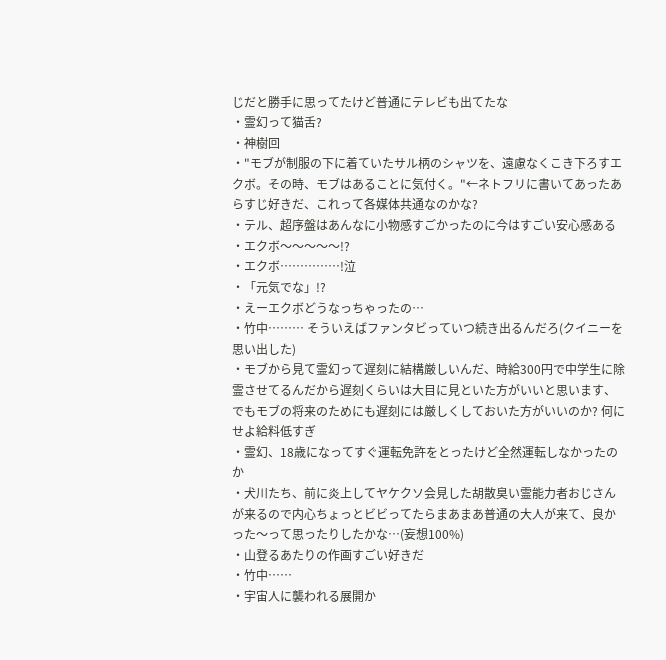じだと勝手に思ってたけど普通にテレビも出てたな
・霊幻って猫舌?
・神樹回
・"モブが制服の下に着ていたサル柄のシャツを、遠慮なくこき下ろすエクボ。その時、モブはあることに気付く。"←ネトフリに書いてあったあらすじ好きだ、これって各媒体共通なのかな?
・テル、超序盤はあんなに小物感すごかったのに今はすごい安心感ある
・エクボ〜〜〜〜〜!?
・エクボ……………!泣
・「元気でな」!?
・えーエクボどうなっちゃったの…
・竹中……… そういえばファンタビっていつ続き出るんだろ(クイニーを思い出した)
・モブから見て霊幻って遅刻に結構厳しいんだ、時給300円で中学生に除霊させてるんだから遅刻くらいは大目に見といた方がいいと思います、でもモブの将来のためにも遅刻には厳しくしておいた方がいいのか? 何にせよ給料低すぎ
・霊幻、18歳になってすぐ運転免許をとったけど全然運転しなかったのか
・犬川たち、前に炎上してヤケクソ会見した胡散臭い霊能力者おじさんが来るので内心ちょっとビビってたらまあまあ普通の大人が来て、良かった〜って思ったりしたかな…(妄想100%)
・山登るあたりの作画すごい好きだ
・竹中……
・宇宙人に襲われる展開か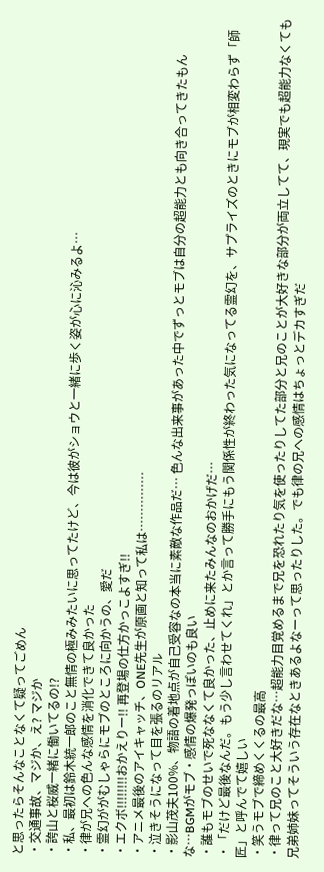と思ったらそんなことなくて疑ってごめん
・交通事故、マジか、え? マジか
・誇山と桜威一緒に働いてるの!?
・私、最初は鈴木統一郎のこと無情の極みみたいに思ってたけど、今は彼がショウと一緒に歩く姿が心に沁みるよ…
・律が兄への色んな感情を消化できて良かった
・霊幻ががむしゃらにモブのところに向かうの、愛だ
・エクボ!!!!!!!!おかえりー!! 再登場の仕方かっこよすぎ!!
・アニメ最後のアイキャッチ、ONE先生が原画と知って私は……………
・泣きそうになって目を張るのリアル
・影山茂夫100%、物語の着地点が自己受容なの本当に素敵な作品だ… 色んな出来事があった中でずっとモブは自分の超能力とも向き合ってきたもんな…BGMがモブ・感情の爆発っぽいのも良い
・誰もモブのせいで死ななくて良かった、止めに来たみんなのおかげだ…
・「だけど最後なんだ。もう少し言わせてくれ」とか言って勝手にもう関係性が終わった気になってる霊幻を、サプライズのときにモブが相変わらず「師匠」と呼んでて嬉しい
・笑うモブで締めくくるの最高
・律って兄のこと大好きだな…超能力目覚めるまで兄を恐れたり気を使ったりしてた部分と兄のことが大好きな部分が両立してて、現実でも超能力なくても兄弟姉妹ってそういう存在なときあるよなーって思ったりした。でも律の兄への感情はちょっとデカすぎだ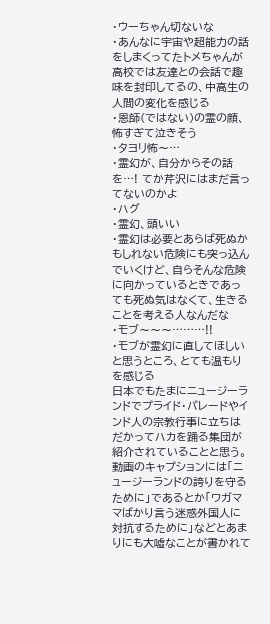・ウーちゃん切ないな
・あんなに宇宙や超能力の話をしまくってたトメちゃんが高校では友達との会話で趣味を封印してるの、中高生の人間の変化を感じる
・恩師(ではない)の霊の顔、怖すぎて泣きそう
・タヨリ怖〜…
・霊幻が、自分からその話を…! てか芹沢にはまだ言ってないのかよ
・ハグ
・霊幻、頭いい
・霊幻は必要とあらば死ぬかもしれない危険にも突っ込んでいくけど、自らそんな危険に向かっているときであっても死ぬ気はなくて、生きることを考える人なんだな
・モブ〜〜〜………!!
・モブが霊幻に直してほしいと思うところ、とても温もりを感じる
日本でもたまにニュージーランドでプライド・パレードやインド人の宗教行事に立ちはだかってハカを踊る集団が紹介されていることと思う。
動画のキャプションには「ニュージーランドの誇りを守るために」であるとか「ワガママばかり言う迷惑外国人に対抗するために」などとあまりにも大嘘なことが書かれて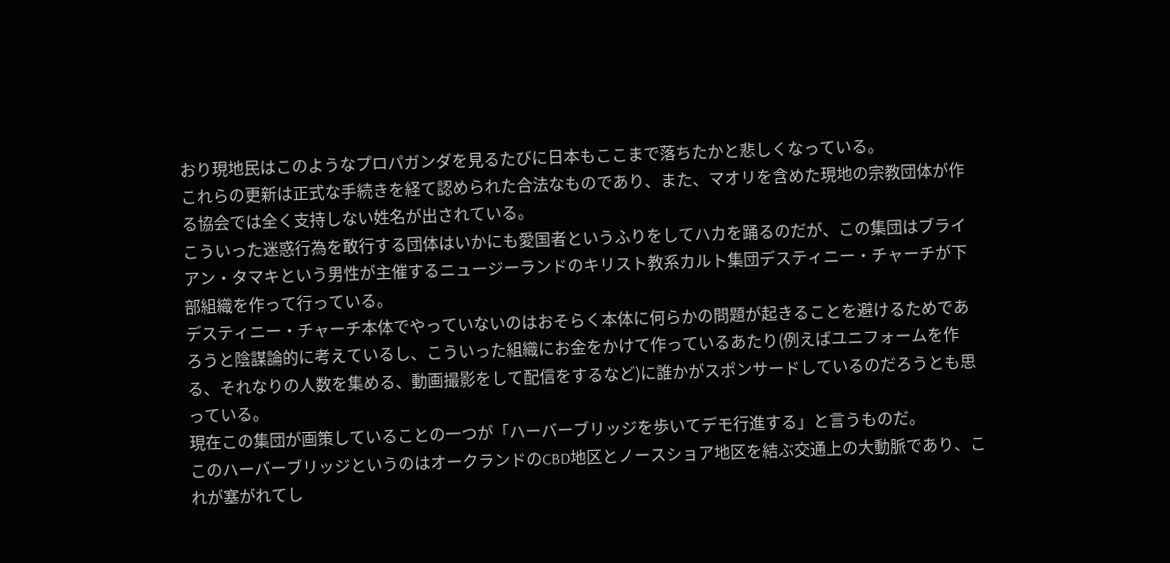おり現地民はこのようなプロパガンダを見るたびに日本もここまで落ちたかと悲しくなっている。
これらの更新は正式な手続きを経て認められた合法なものであり、また、マオリを含めた現地の宗教団体が作る協会では全く支持しない姓名が出されている。
こういった迷惑行為を敢行する団体はいかにも愛国者というふりをしてハカを踊るのだが、この集団はブライアン・タマキという男性が主催するニュージーランドのキリスト教系カルト集団デスティニー・チャーチが下部組織を作って行っている。
デスティニー・チャーチ本体でやっていないのはおそらく本体に何らかの問題が起きることを避けるためであろうと陰謀論的に考えているし、こういった組織にお金をかけて作っているあたり(例えばユニフォームを作る、それなりの人数を集める、動画撮影をして配信をするなど)に誰かがスポンサードしているのだろうとも思っている。
現在この集団が画策していることの一つが「ハーバーブリッジを歩いてデモ行進する」と言うものだ。
このハーバーブリッジというのはオークランドのCBD地区とノースショア地区を結ぶ交通上の大動脈であり、これが塞がれてし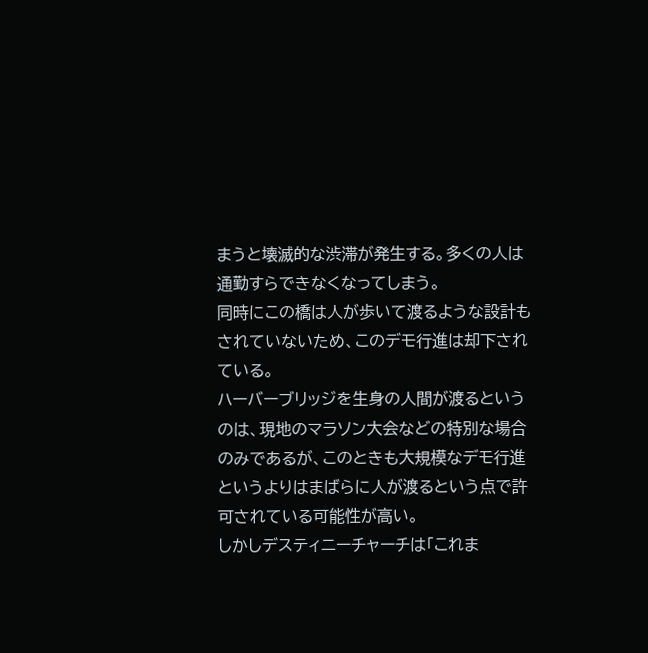まうと壊滅的な渋滞が発生する。多くの人は通勤すらできなくなってしまう。
同時にこの橋は人が歩いて渡るような設計もされていないため、このデモ行進は却下されている。
ハーバーブリッジを生身の人間が渡るというのは、現地のマラソン大会などの特別な場合のみであるが、このときも大規模なデモ行進というよりはまばらに人が渡るという点で許可されている可能性が高い。
しかしデスティニーチャーチは「これま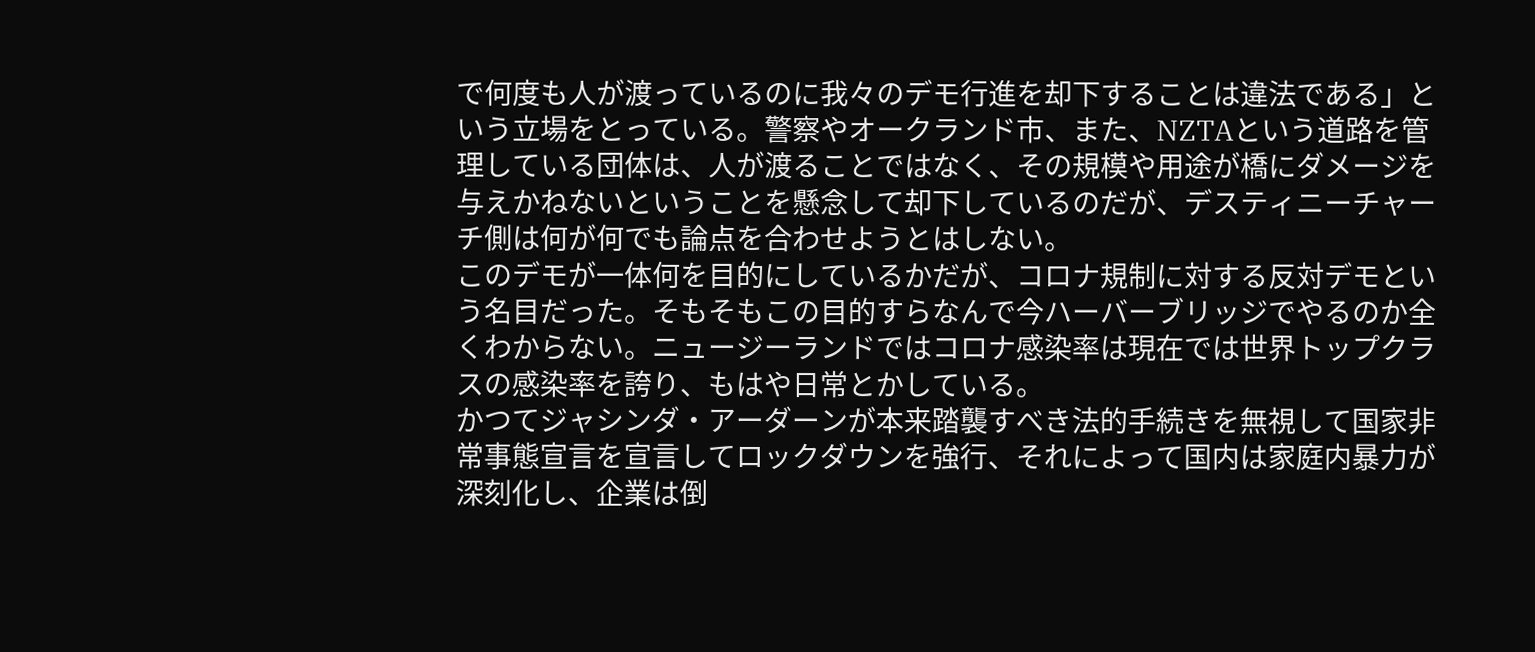で何度も人が渡っているのに我々のデモ行進を却下することは違法である」という立場をとっている。警察やオークランド市、また、NZTAという道路を管理している団体は、人が渡ることではなく、その規模や用途が橋にダメージを与えかねないということを懸念して却下しているのだが、デスティニーチャーチ側は何が何でも論点を合わせようとはしない。
このデモが一体何を目的にしているかだが、コロナ規制に対する反対デモという名目だった。そもそもこの目的すらなんで今ハーバーブリッジでやるのか全くわからない。ニュージーランドではコロナ感染率は現在では世界トップクラスの感染率を誇り、もはや日常とかしている。
かつてジャシンダ・アーダーンが本来踏襲すべき法的手続きを無視して国家非常事態宣言を宣言してロックダウンを強行、それによって国内は家庭内暴力が深刻化し、企業は倒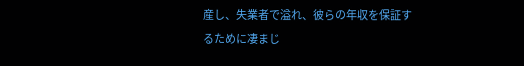産し、失業者で溢れ、彼らの年収を保証するために凄まじ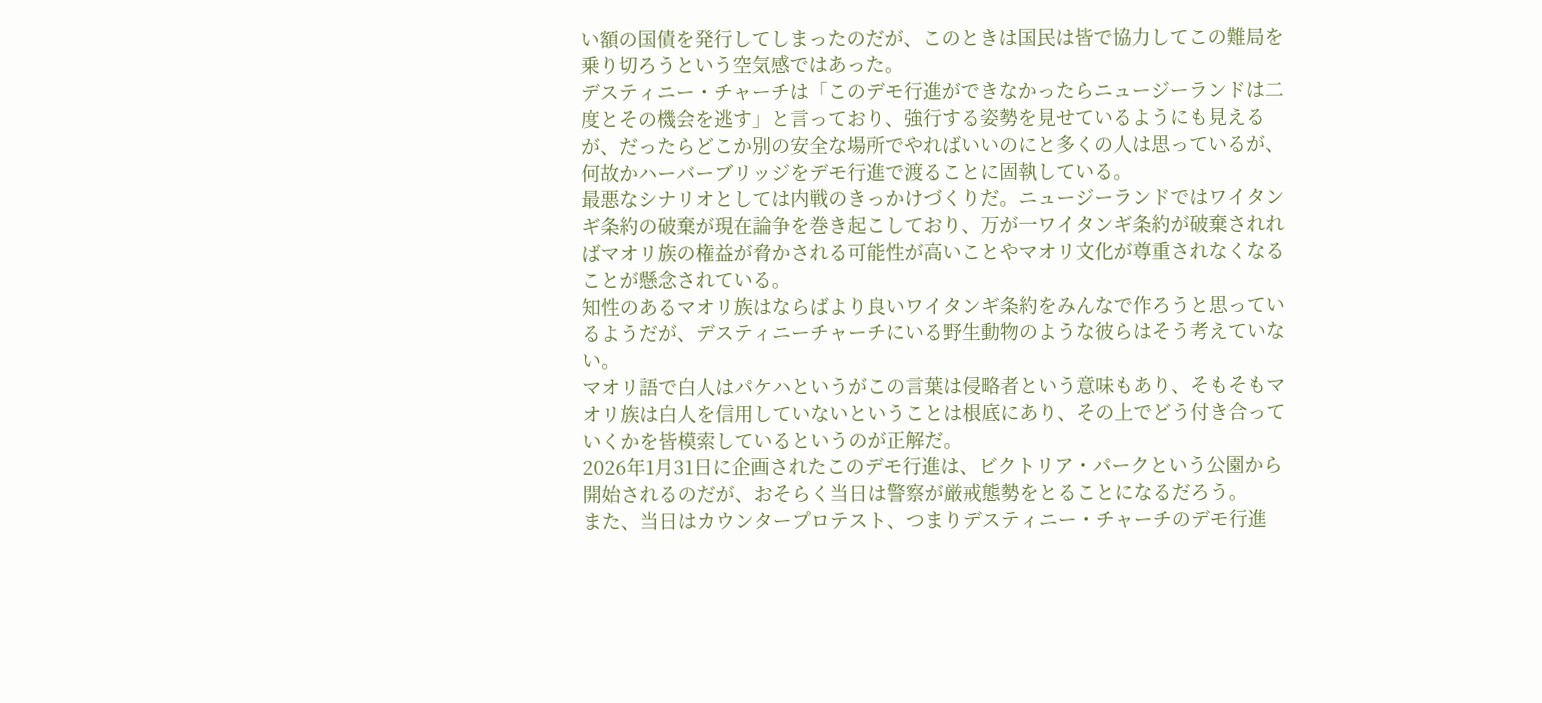い額の国債を発行してしまったのだが、このときは国民は皆で協力してこの難局を乗り切ろうという空気感ではあった。
デスティニー・チャーチは「このデモ行進ができなかったらニュージーランドは二度とその機会を逃す」と言っており、強行する姿勢を見せているようにも見えるが、だったらどこか別の安全な場所でやればいいのにと多くの人は思っているが、何故かハーバーブリッジをデモ行進で渡ることに固執している。
最悪なシナリオとしては内戦のきっかけづくりだ。ニュージーランドではワイタンギ条約の破棄が現在論争を巻き起こしており、万が一ワイタンギ条約が破棄されればマオリ族の権益が脅かされる可能性が高いことやマオリ文化が尊重されなくなることが懸念されている。
知性のあるマオリ族はならばより良いワイタンギ条約をみんなで作ろうと思っているようだが、デスティニーチャーチにいる野生動物のような彼らはそう考えていない。
マオリ語で白人はパケハというがこの言葉は侵略者という意味もあり、そもそもマオリ族は白人を信用していないということは根底にあり、その上でどう付き合っていくかを皆模索しているというのが正解だ。
2026年1月31日に企画されたこのデモ行進は、ビクトリア・パークという公園から開始されるのだが、おそらく当日は警察が厳戒態勢をとることになるだろう。
また、当日はカウンタープロテスト、つまりデスティニー・チャーチのデモ行進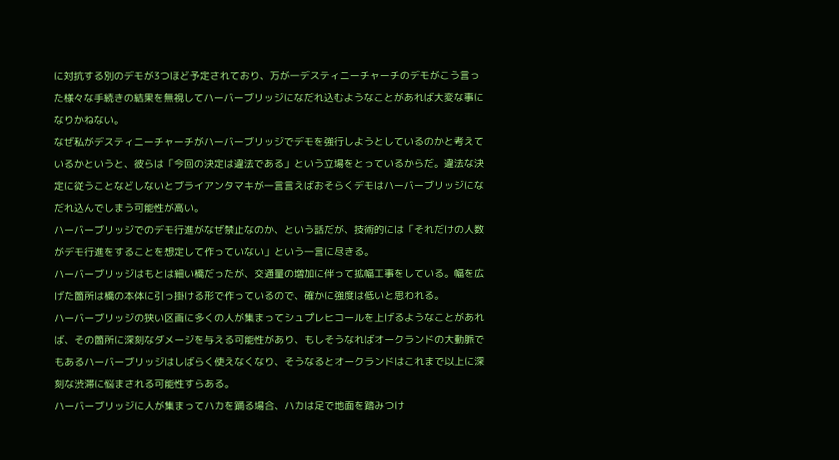に対抗する別のデモが3つほど予定されており、万が一デスティニーチャーチのデモがこう言った様々な手続きの結果を無視してハーバーブリッジになだれ込むようなことがあれば大変な事になりかねない。
なぜ私がデスティニーチャーチがハーバーブリッジでデモを強行しようとしているのかと考えているかというと、彼らは「今回の決定は違法である」という立場をとっているからだ。違法な決定に従うことなどしないとブライアンタマキが一言言えばおそらくデモはハーバーブリッジになだれ込んでしまう可能性が高い。
ハーバーブリッジでのデモ行進がなぜ禁止なのか、という話だが、技術的には「それだけの人数がデモ行進をすることを想定して作っていない」という一言に尽きる。
ハーバーブリッジはもとは細い橋だったが、交通量の増加に伴って拡幅工事をしている。幅を広げた箇所は橋の本体に引っ掛ける形で作っているので、確かに強度は低いと思われる。
ハーバーブリッジの狭い区画に多くの人が集まってシュプレヒコールを上げるようなことがあれば、その箇所に深刻なダメージを与える可能性があり、もしそうなればオークランドの大動脈でもあるハーバーブリッジはしばらく使えなくなり、そうなるとオークランドはこれまで以上に深刻な渋滞に悩まされる可能性すらある。
ハーバーブリッジに人が集まってハカを踊る場合、ハカは足で地面を踏みつけ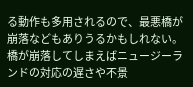る動作も多用されるので、最悪橋が崩落などもありうるかもしれない。橋が崩落してしまえばニュージーランドの対応の遅さや不景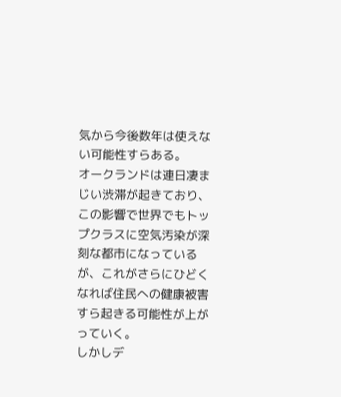気から今後数年は使えない可能性すらある。
オークランドは連日凄まじい渋滞が起きており、この影響で世界でもトップクラスに空気汚染が深刻な都市になっているが、これがさらにひどくなれば住民への健康被害すら起きる可能性が上がっていく。
しかしデ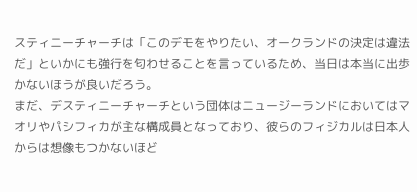スティニーチャーチは「このデモをやりたい、オークランドの決定は違法だ」といかにも強行を匂わせることを言っているため、当日は本当に出歩かないほうが良いだろう。
まだ、デスティニーチャーチという団体はニュージーランドにおいてはマオリやパシフィカが主な構成員となっており、彼らのフィジカルは日本人からは想像もつかないほど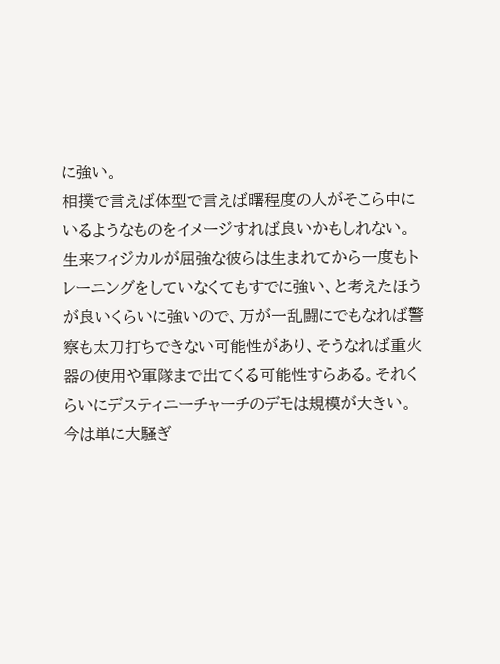に強い。
相撲で言えば体型で言えば曙程度の人がそこら中にいるようなものをイメージすれば良いかもしれない。
生来フィジカルが屈強な彼らは生まれてから一度もトレーニングをしていなくてもすでに強い、と考えたほうが良いくらいに強いので、万が一乱闘にでもなれば警察も太刀打ちできない可能性があり、そうなれば重火器の使用や軍隊まで出てくる可能性すらある。それくらいにデスティニーチャーチのデモは規模が大きい。
今は単に大騒ぎ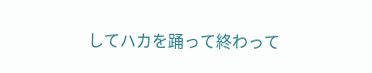してハカを踊って終わって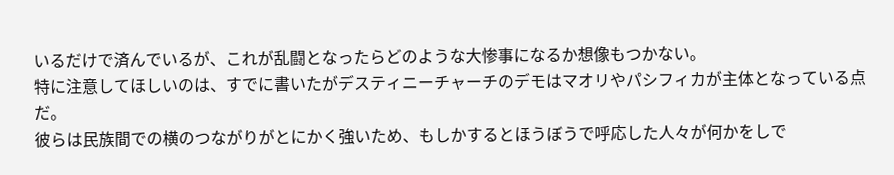いるだけで済んでいるが、これが乱闘となったらどのような大惨事になるか想像もつかない。
特に注意してほしいのは、すでに書いたがデスティニーチャーチのデモはマオリやパシフィカが主体となっている点だ。
彼らは民族間での横のつながりがとにかく強いため、もしかするとほうぼうで呼応した人々が何かをしで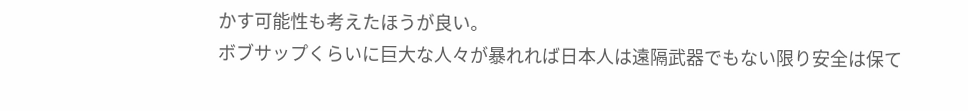かす可能性も考えたほうが良い。
ボブサップくらいに巨大な人々が暴れれば日本人は遠隔武器でもない限り安全は保て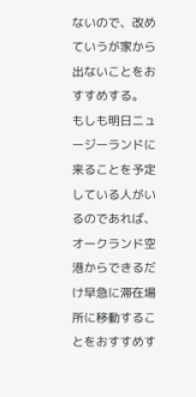ないので、改めていうが家から出ないことをおすすめする。
もしも明日ニュージーランドに来ることを予定している人がいるのであれば、オークランド空港からできるだけ早急に滞在場所に移動することをおすすめす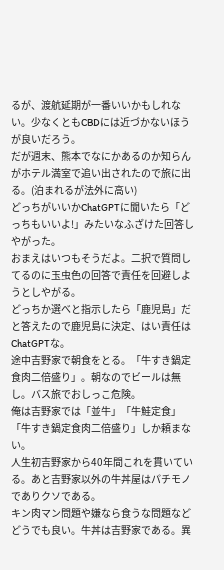るが、渡航延期が一番いいかもしれない。少なくともCBDには近づかないほうが良いだろう。
だが週末、熊本でなにかあるのか知らんがホテル満室で追い出されたので旅に出る。(泊まれるが法外に高い)
どっちがいいかChatGPTに聞いたら「どっちもいいよ!」みたいなふざけた回答しやがった。
おまえはいつもそうだよ。二択で質問してるのに玉虫色の回答で責任を回避しようとしやがる。
どっちか選べと指示したら「鹿児島」だと答えたので鹿児島に決定、はい責任はChatGPTな。
途中吉野家で朝食をとる。「牛すき鍋定食肉二倍盛り」。朝なのでビールは無し。バス旅でおしっこ危険。
俺は吉野家では「並牛」「牛鮭定食」「牛すき鍋定食肉二倍盛り」しか頼まない。
人生初吉野家から40年間これを貫いている。あと吉野家以外の牛丼屋はパチモノでありクソである。
キン肉マン問題や嫌なら食うな問題などどうでも良い。牛丼は吉野家である。異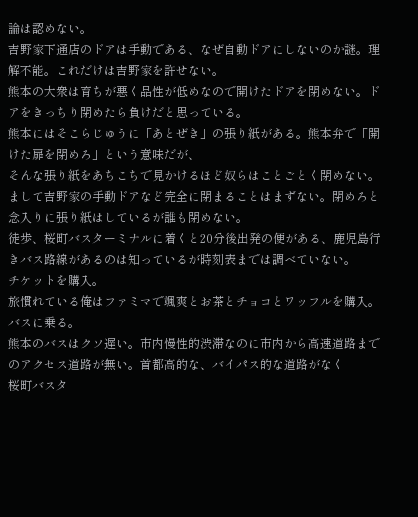論は認めない。
吉野家下通店のドアは手動である、なぜ自動ドアにしないのか謎。理解不能。これだけは吉野家を許せない。
熊本の大衆は育ちが悪く品性が低めなので開けたドアを閉めない。ドアをきっちり閉めたら負けだと思っている。
熊本にはそこらじゅうに「あとぜき」の張り紙がある。熊本弁で「開けた扉を閉めろ」という意味だが、
そんな張り紙をあちこちで見かけるほど奴らはことごとく閉めない。
まして吉野家の手動ドアなど完全に閉まることはまずない。閉めろと念入りに張り紙はしているが誰も閉めない。
徒歩、桜町バスターミナルに着くと20分後出発の便がある、鹿児島行きバス路線があるのは知っているが時刻表までは調べていない。
チケットを購入。
旅慣れている俺はファミマで颯爽とお茶とチョコとワッフルを購入。
バスに乗る。
熊本のバスはクソ遅い。市内慢性的渋滞なのに市内から高速道路までのアクセス道路が無い。首都高的な、バイパス的な道路がなく
桜町バスタ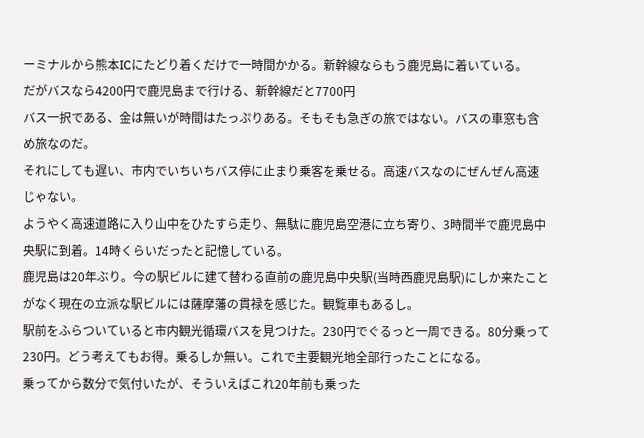ーミナルから熊本ICにたどり着くだけで一時間かかる。新幹線ならもう鹿児島に着いている。
だがバスなら4200円で鹿児島まで行ける、新幹線だと7700円
バス一択である、金は無いが時間はたっぷりある。そもそも急ぎの旅ではない。バスの車窓も含め旅なのだ。
それにしても遅い、市内でいちいちバス停に止まり乗客を乗せる。高速バスなのにぜんぜん高速じゃない。
ようやく高速道路に入り山中をひたすら走り、無駄に鹿児島空港に立ち寄り、3時間半で鹿児島中央駅に到着。14時くらいだったと記憶している。
鹿児島は20年ぶり。今の駅ビルに建て替わる直前の鹿児島中央駅(当時西鹿児島駅)にしか来たことがなく現在の立派な駅ビルには薩摩藩の貫禄を感じた。観覧車もあるし。
駅前をふらついていると市内観光循環バスを見つけた。230円でぐるっと一周できる。80分乗って230円。どう考えてもお得。乗るしか無い。これで主要観光地全部行ったことになる。
乗ってから数分で気付いたが、そういえばこれ20年前も乗った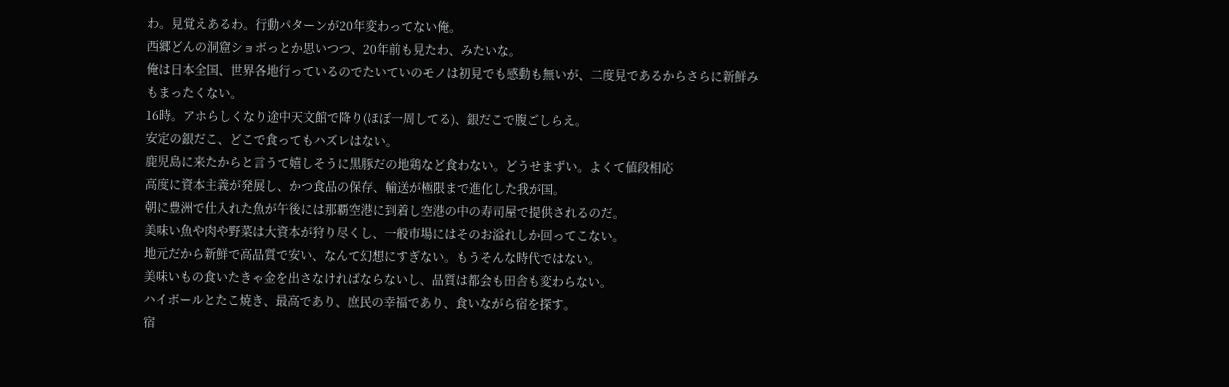わ。見覚えあるわ。行動パターンが20年変わってない俺。
西郷どんの洞窟ショボっとか思いつつ、20年前も見たわ、みたいな。
俺は日本全国、世界各地行っているのでたいていのモノは初見でも感動も無いが、二度見であるからさらに新鮮みもまったくない。
16時。アホらしくなり途中天文館で降り(ほぼ一周してる)、銀だこで腹ごしらえ。
安定の銀だこ、どこで食ってもハズレはない。
鹿児島に来たからと言うて嬉しそうに黒豚だの地鶏など食わない。どうせまずい。よくて値段相応
高度に資本主義が発展し、かつ食品の保存、輸送が極限まで進化した我が国。
朝に豊洲で仕入れた魚が午後には那覇空港に到着し空港の中の寿司屋で提供されるのだ。
美味い魚や肉や野菜は大資本が狩り尽くし、一般市場にはそのお溢れしか回ってこない。
地元だから新鮮で高品質で安い、なんて幻想にすぎない。もうそんな時代ではない。
美味いもの食いたきゃ金を出さなければならないし、品質は都会も田舎も変わらない。
ハイボールとたこ焼き、最高であり、庶民の幸福であり、食いながら宿を探す。
宿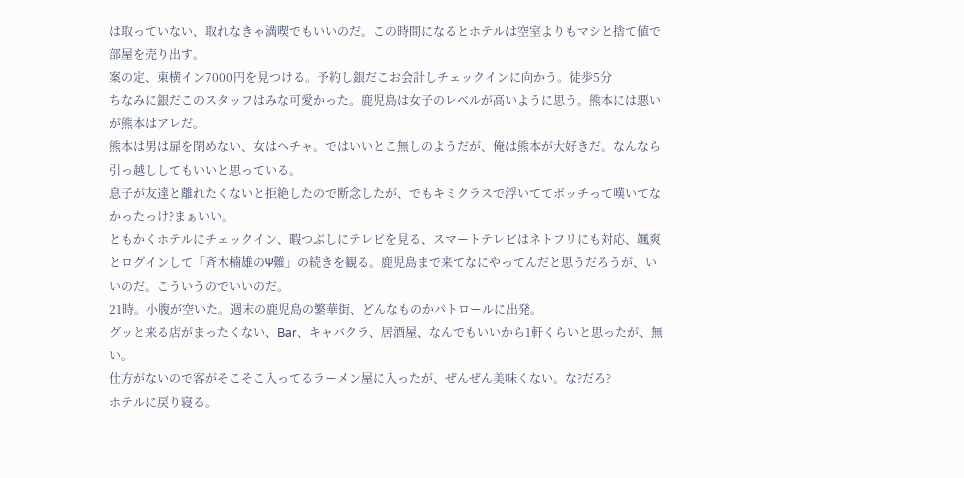は取っていない、取れなきゃ満喫でもいいのだ。この時間になるとホテルは空室よりもマシと捨て値で部屋を売り出す。
案の定、東横イン7000円を見つける。予約し銀だこお会計しチェックインに向かう。徒歩5分
ちなみに銀だこのスタッフはみな可愛かった。鹿児島は女子のレベルが高いように思う。熊本には悪いが熊本はアレだ。
熊本は男は扉を閉めない、女はヘチャ。ではいいとこ無しのようだが、俺は熊本が大好きだ。なんなら引っ越ししてもいいと思っている。
息子が友達と離れたくないと拒絶したので断念したが、でもキミクラスで浮いててボッチって嘆いてなかったっけ?まぁいい。
ともかくホテルにチェックイン、暇つぶしにテレビを見る、スマートテレビはネトフリにも対応、颯爽とログインして「斉木楠雄のΨ難」の続きを観る。鹿児島まで来てなにやってんだと思うだろうが、いいのだ。こういうのでいいのだ。
21時。小腹が空いた。週末の鹿児島の繁華街、どんなものかパトロールに出発。
グッと来る店がまったくない、Bar、キャバクラ、居酒屋、なんでもいいから1軒くらいと思ったが、無い。
仕方がないので客がそこそこ入ってるラーメン屋に入ったが、ぜんぜん美味くない。な?だろ?
ホテルに戻り寝る。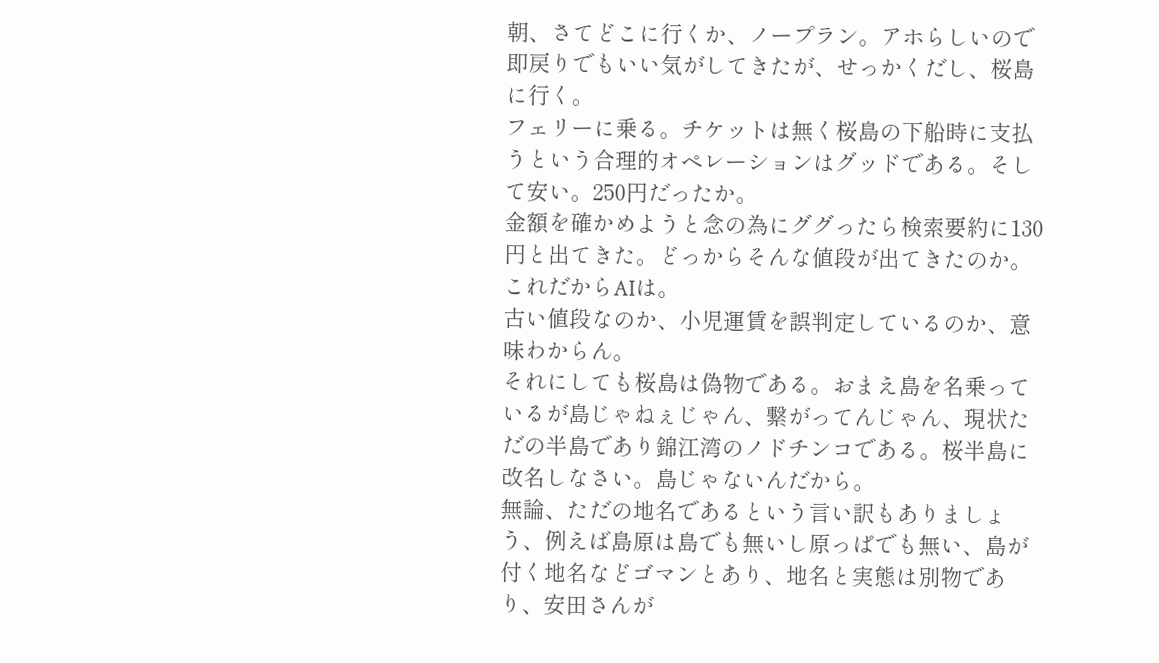朝、さてどこに行くか、ノープラン。アホらしいので即戻りでもいい気がしてきたが、せっかくだし、桜島に行く。
フェリーに乗る。チケットは無く桜島の下船時に支払うという合理的オペレーションはグッドである。そして安い。250円だったか。
金額を確かめようと念の為にググったら検索要約に130円と出てきた。どっからそんな値段が出てきたのか。これだからAIは。
古い値段なのか、小児運賃を誤判定しているのか、意味わからん。
それにしても桜島は偽物である。おまえ島を名乗っているが島じゃねぇじゃん、繋がってんじゃん、現状ただの半島であり錦江湾のノドチンコである。桜半島に改名しなさい。島じゃないんだから。
無論、ただの地名であるという言い訳もありましょう、例えば島原は島でも無いし原っぱでも無い、島が付く地名などゴマンとあり、地名と実態は別物であり、安田さんが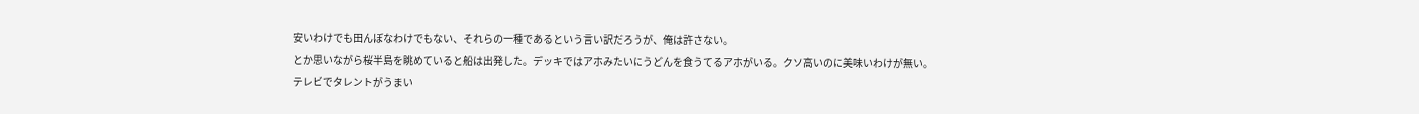安いわけでも田んぼなわけでもない、それらの一種であるという言い訳だろうが、俺は許さない。
とか思いながら桜半島を眺めていると船は出発した。デッキではアホみたいにうどんを食うてるアホがいる。クソ高いのに美味いわけが無い。
テレビでタレントがうまい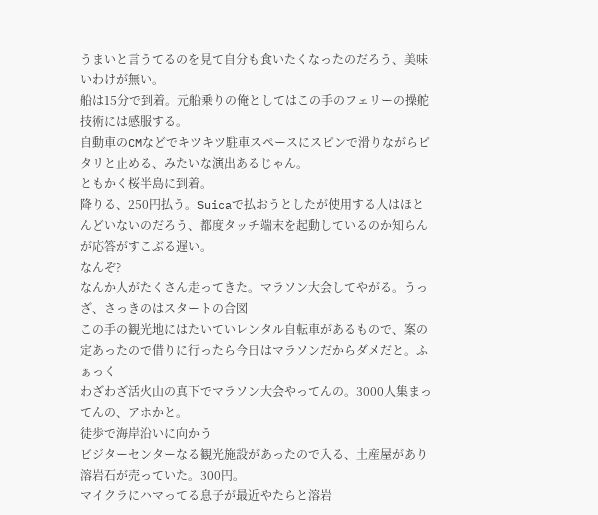うまいと言うてるのを見て自分も食いたくなったのだろう、美味いわけが無い。
船は15分で到着。元船乗りの俺としてはこの手のフェリーの操舵技術には感服する。
自動車のCMなどでキツキツ駐車スペースにスピンで滑りながらピタリと止める、みたいな演出あるじゃん。
ともかく桜半島に到着。
降りる、250円払う。Suicaで払おうとしたが使用する人はほとんどいないのだろう、都度タッチ端末を起動しているのか知らんが応答がすこぶる遅い。
なんぞ?
なんか人がたくさん走ってきた。マラソン大会してやがる。うっざ、さっきのはスタートの合図
この手の観光地にはたいていレンタル自転車があるもので、案の定あったので借りに行ったら今日はマラソンだからダメだと。ふぁっく
わざわざ活火山の真下でマラソン大会やってんの。3000人集まってんの、アホかと。
徒歩で海岸沿いに向かう
ビジターセンターなる観光施設があったので入る、土産屋があり溶岩石が売っていた。300円。
マイクラにハマってる息子が最近やたらと溶岩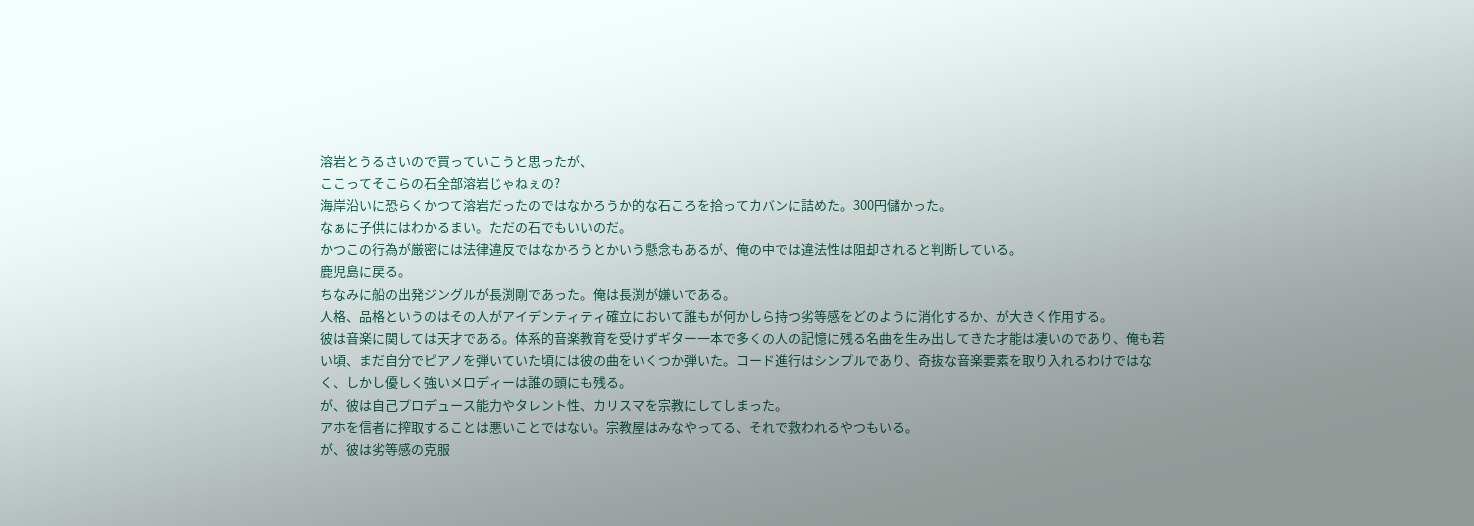溶岩とうるさいので買っていこうと思ったが、
ここってそこらの石全部溶岩じゃねぇの?
海岸沿いに恐らくかつて溶岩だったのではなかろうか的な石ころを拾ってカバンに詰めた。300円儲かった。
なぁに子供にはわかるまい。ただの石でもいいのだ。
かつこの行為が厳密には法律違反ではなかろうとかいう懸念もあるが、俺の中では違法性は阻却されると判断している。
鹿児島に戻る。
ちなみに船の出発ジングルが長渕剛であった。俺は長渕が嫌いである。
人格、品格というのはその人がアイデンティティ確立において誰もが何かしら持つ劣等感をどのように消化するか、が大きく作用する。
彼は音楽に関しては天才である。体系的音楽教育を受けずギター一本で多くの人の記憶に残る名曲を生み出してきた才能は凄いのであり、俺も若い頃、まだ自分でピアノを弾いていた頃には彼の曲をいくつか弾いた。コード進行はシンプルであり、奇抜な音楽要素を取り入れるわけではなく、しかし優しく強いメロディーは誰の頭にも残る。
が、彼は自己プロデュース能力やタレント性、カリスマを宗教にしてしまった。
アホを信者に搾取することは悪いことではない。宗教屋はみなやってる、それで救われるやつもいる。
が、彼は劣等感の克服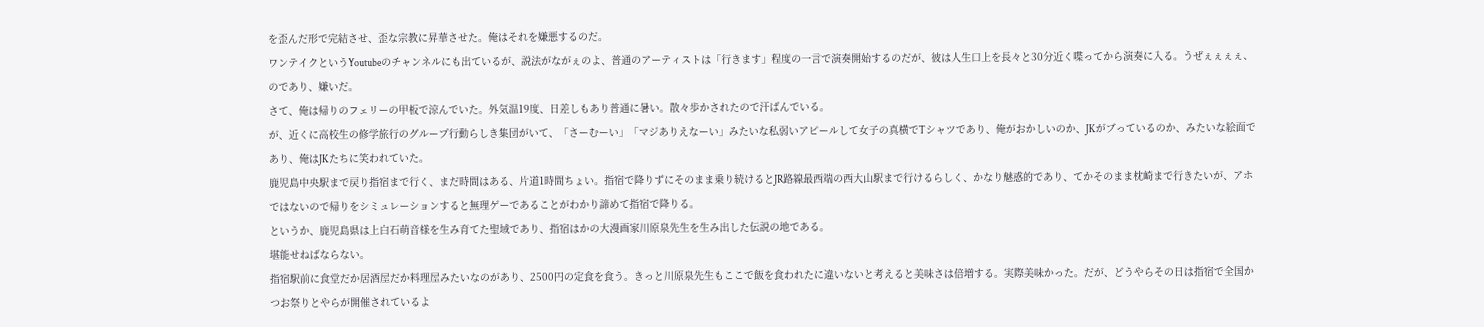を歪んだ形で完結させ、歪な宗教に昇華させた。俺はそれを嫌悪するのだ。
ワンテイクというYoutubeのチャンネルにも出ているが、説法がながぇのよ、普通のアーティストは「行きます」程度の一言で演奏開始するのだが、彼は人生口上を長々と30分近く喋ってから演奏に入る。うぜぇぇぇぇ、のであり、嫌いだ。
さて、俺は帰りのフェリーの甲板で涼んでいた。外気温19度、日差しもあり普通に暑い。散々歩かされたので汗ばんでいる。
が、近くに高校生の修学旅行のグループ行動らしき集団がいて、「さーむーい」「マジありえなーい」みたいな私弱いアピールして女子の真横でTシャツであり、俺がおかしいのか、JKがブっているのか、みたいな絵面であり、俺はJKたちに笑われていた。
鹿児島中央駅まで戻り指宿まで行く、まだ時間はある、片道1時間ちょい。指宿で降りずにそのまま乗り続けるとJR路線最西端の西大山駅まで行けるらしく、かなり魅惑的であり、てかそのまま枕崎まで行きたいが、アホではないので帰りをシミュレーションすると無理ゲーであることがわかり諦めて指宿で降りる。
というか、鹿児島県は上白石萌音様を生み育てた聖域であり、指宿はかの大漫画家川原泉先生を生み出した伝説の地である。
堪能せねばならない。
指宿駅前に食堂だか居酒屋だか料理屋みたいなのがあり、2500円の定食を食う。きっと川原泉先生もここで飯を食われたに違いないと考えると美味さは倍増する。実際美味かった。だが、どうやらその日は指宿で全国かつお祭りとやらが開催されているよ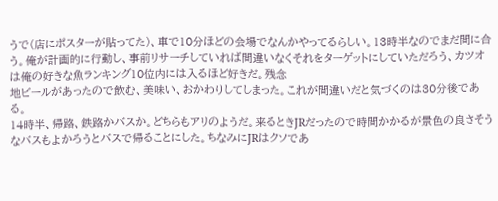うで(店にポスターが貼ってた)、車で10分ほどの会場でなんかやってるらしい。13時半なのでまだ間に合う。俺が計画的に行動し、事前リサーチしていれば間違いなくそれをターゲットにしていただろう、カツオは俺の好きな魚ランキング10位内には入るほど好きだ。残念
地ビールがあったので飲む、美味い、おかわりしてしまった。これが間違いだと気づくのは30分後である。
14時半、帰路、鉄路かバスか。どちらもアリのようだ。来るときJRだったので時間かかるが景色の良さそうなバスもよかろうとバスで帰ることにした。ちなみにJRはクソであ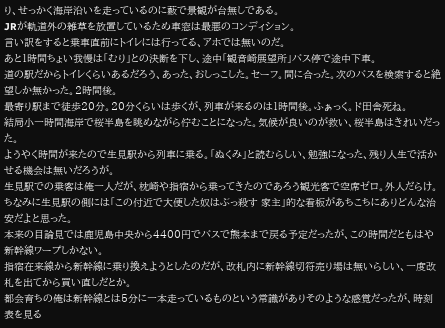り、せっかく海岸沿いを走っているのに藪で景観が台無しである。
JRが軌道外の雑草を放置しているため車窓は最悪のコンディション。
言い訳をすると乗車直前にトイレには行ってる、アホでは無いのだ。
あと1時間ちょい我慢は「むり」との決断を下し、途中「観音崎展望所」バス停で途中下車。
道の駅だからトイレくらいあるだろう、あった、おしっこした。セーフ。間に合った。次のバスを検索すると絶望しか無かった。2時間後。
最寄り駅まで徒歩20分。20分くらいは歩くが、列車が来るのは1時間後。ふぁっく。ド田舎死ね。
結局小一時間海岸で桜半島を眺めながら佇むことになった。気候が良いのが救い、桜半島はきれいだった。
ようやく時間が来たので生見駅から列車に乗る。「ぬくみ」と読むらしい、勉強になった、残り人生で活かせる機会は無いだろうが。
生見駅での乗客は俺一人だが、枕崎や指宿から乗ってきたのであろう観光客で空席ゼロ。外人だらけ。
ちなみに生見駅の側には「この付近で大便した奴はぶっ殺す 家主」的な看板があちこちにありどんな治安だよと思った。
本来の目論見では鹿児島中央から4400円でバスで熊本まで戻る予定だったが、この時間だともはや新幹線ワープしかない。
指宿在来線から新幹線に乗り換えようとしたのだが、改札内に新幹線切符売り場は無いらしい、一度改札を出てから買い直しだとか。
都会育ちの俺は新幹線とは5分に一本走っているものという常識がありそのような感覚だったが、時刻表を見る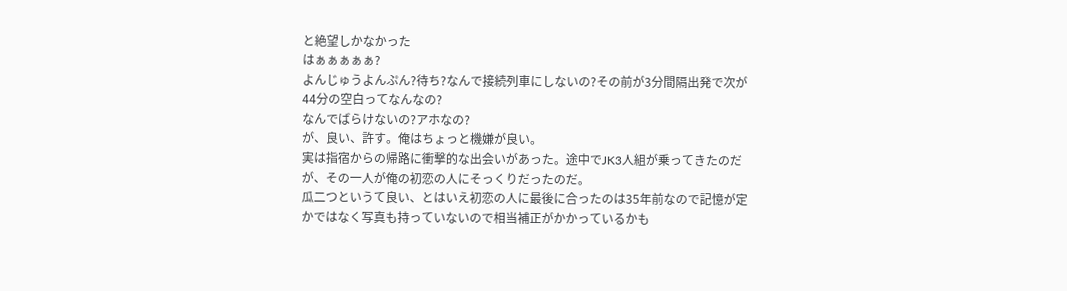と絶望しかなかった
はぁぁぁぁぁ?
よんじゅうよんぷん?待ち?なんで接続列車にしないの?その前が3分間隔出発で次が44分の空白ってなんなの?
なんでばらけないの?アホなの?
が、良い、許す。俺はちょっと機嫌が良い。
実は指宿からの帰路に衝撃的な出会いがあった。途中でJK3人組が乗ってきたのだが、その一人が俺の初恋の人にそっくりだったのだ。
瓜二つというて良い、とはいえ初恋の人に最後に合ったのは35年前なので記憶が定かではなく写真も持っていないので相当補正がかかっているかも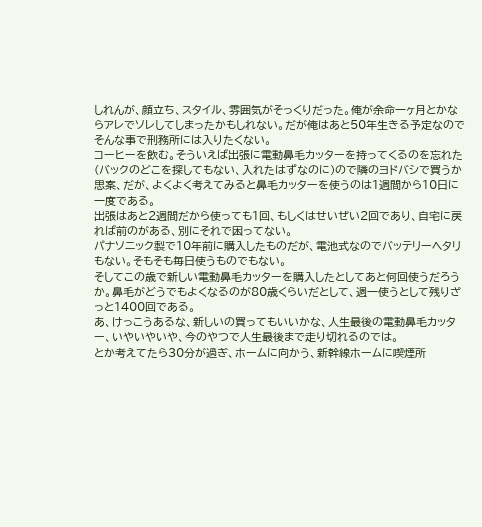しれんが、顔立ち、スタイル、雰囲気がそっくりだった。俺が余命一ヶ月とかならアレでソレしてしまったかもしれない。だが俺はあと50年生きる予定なのでそんな事で刑務所には入りたくない。
コーヒーを飲む。そういえば出張に電動鼻毛カッターを持ってくるのを忘れた(バックのどこを探してもない、入れたはずなのに)ので隣のヨドバシで買うか思案、だが、よくよく考えてみると鼻毛カッターを使うのは1週間から10日に一度である。
出張はあと2週間だから使っても1回、もしくはせいぜい2回であり、自宅に戻れば前のがある、別にそれで困ってない。
パナソニック製で10年前に購入したものだが、電池式なのでバッテリーヘタリもない。そもそも毎日使うものでもない。
そしてこの歳で新しい電動鼻毛カッターを購入したとしてあと何回使うだろうか。鼻毛がどうでもよくなるのが80歳くらいだとして、週一使うとして残りざっと1400回である。
あ、けっこうあるな、新しいの買ってもいいかな、人生最後の電動鼻毛カッター、いやいやいや、今のやつで人生最後まで走り切れるのでは。
とか考えてたら30分が過ぎ、ホームに向かう、新幹線ホームに喫煙所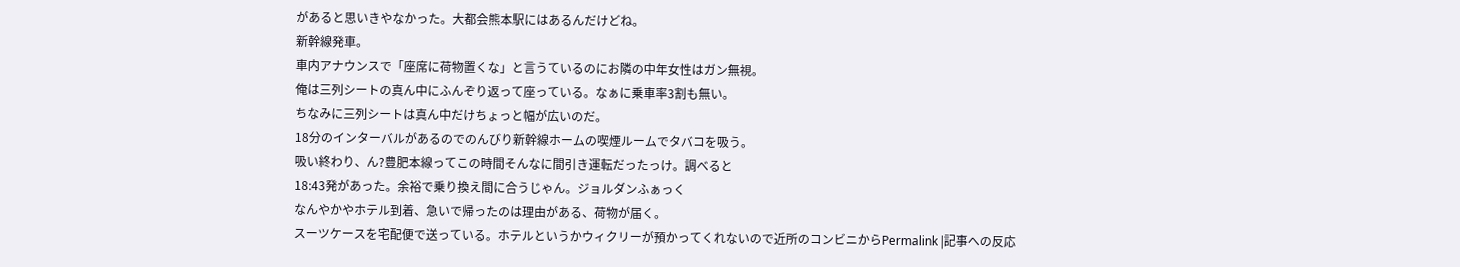があると思いきやなかった。大都会熊本駅にはあるんだけどね。
新幹線発車。
車内アナウンスで「座席に荷物置くな」と言うているのにお隣の中年女性はガン無視。
俺は三列シートの真ん中にふんぞり返って座っている。なぁに乗車率3割も無い。
ちなみに三列シートは真ん中だけちょっと幅が広いのだ。
18分のインターバルがあるのでのんびり新幹線ホームの喫煙ルームでタバコを吸う。
吸い終わり、ん?豊肥本線ってこの時間そんなに間引き運転だったっけ。調べると
18:43発があった。余裕で乗り換え間に合うじゃん。ジョルダンふぁっく
なんやかやホテル到着、急いで帰ったのは理由がある、荷物が届く。
スーツケースを宅配便で送っている。ホテルというかウィクリーが預かってくれないので近所のコンビニからPermalink |記事への反応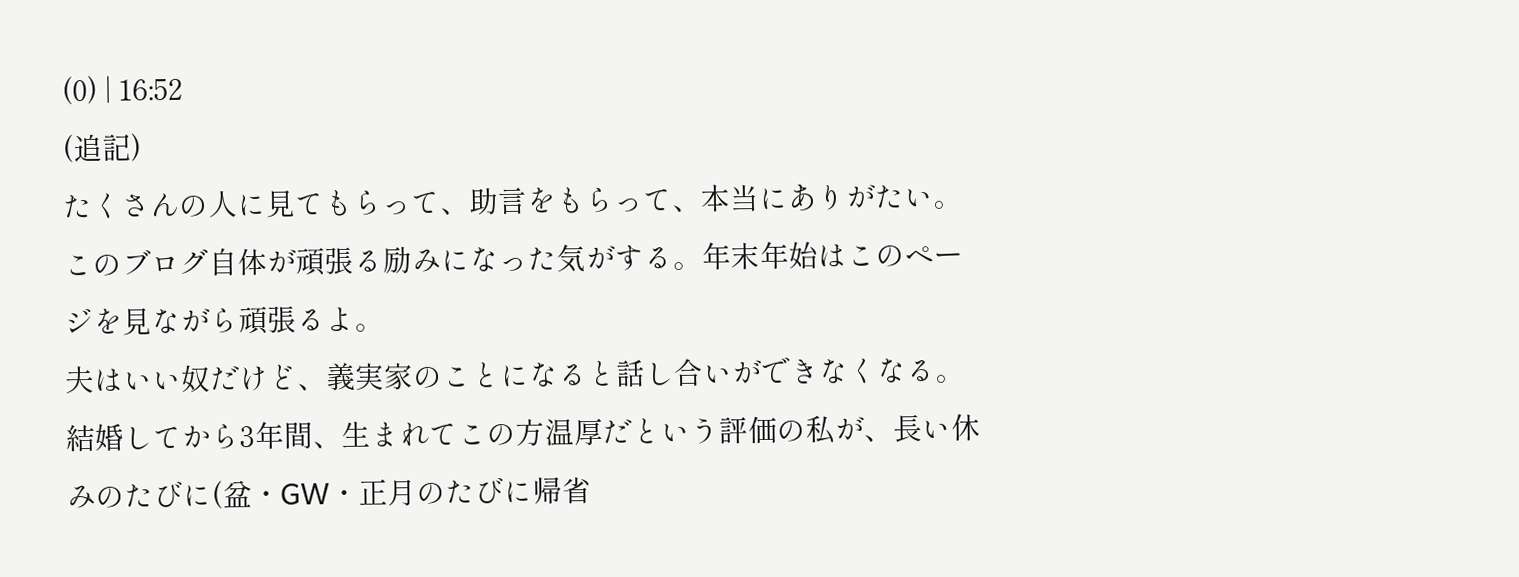(0) | 16:52
(追記)
たくさんの人に見てもらって、助言をもらって、本当にありがたい。このブログ自体が頑張る励みになった気がする。年末年始はこのページを見ながら頑張るよ。
夫はいい奴だけど、義実家のことになると話し合いができなくなる。結婚してから3年間、生まれてこの方温厚だという評価の私が、長い休みのたびに(盆・GW・正月のたびに帰省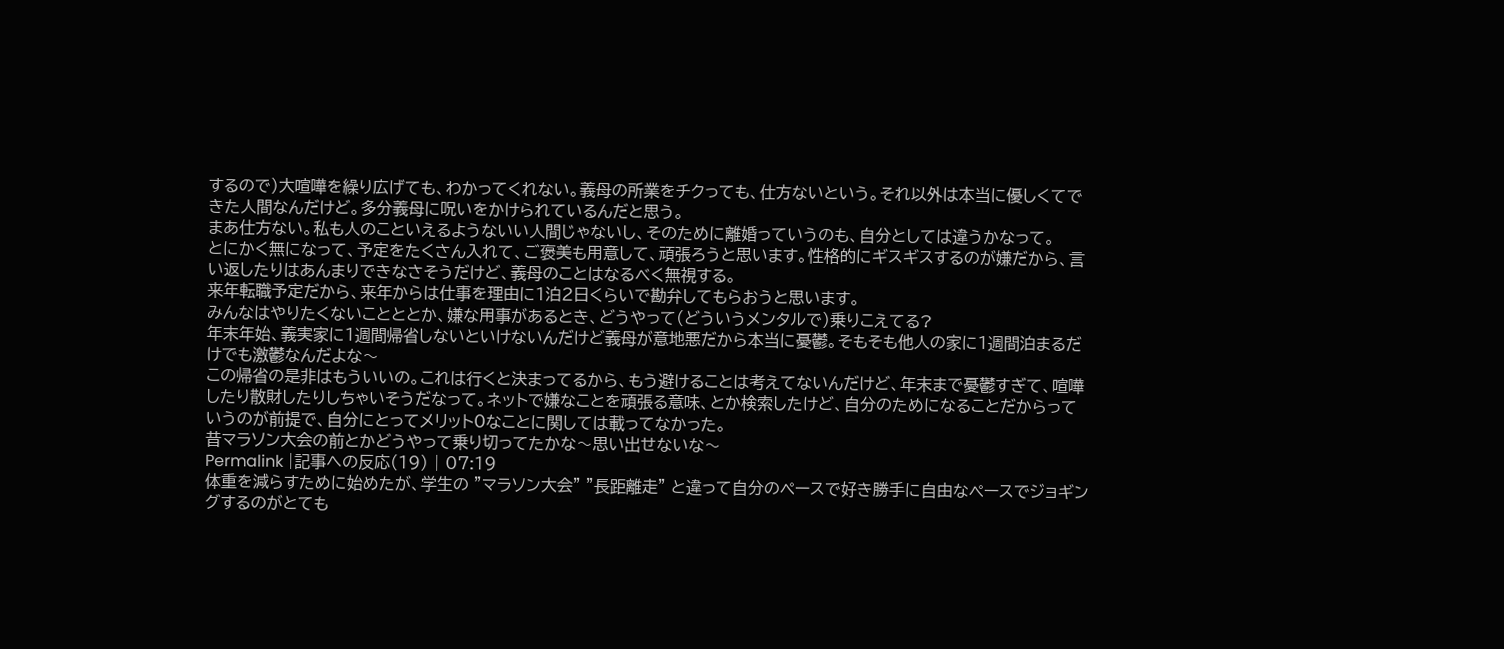するので)大喧嘩を繰り広げても、わかってくれない。義母の所業をチクっても、仕方ないという。それ以外は本当に優しくてできた人間なんだけど。多分義母に呪いをかけられているんだと思う。
まあ仕方ない。私も人のこといえるようないい人間じゃないし、そのために離婚っていうのも、自分としては違うかなって。
とにかく無になって、予定をたくさん入れて、ご褒美も用意して、頑張ろうと思います。性格的にギスギスするのが嫌だから、言い返したりはあんまりできなさそうだけど、義母のことはなるべく無視する。
来年転職予定だから、来年からは仕事を理由に1泊2日くらいで勘弁してもらおうと思います。
みんなはやりたくないことととか、嫌な用事があるとき、どうやって(どういうメンタルで)乗りこえてる?
年末年始、義実家に1週間帰省しないといけないんだけど義母が意地悪だから本当に憂鬱。そもそも他人の家に1週間泊まるだけでも激鬱なんだよな〜
この帰省の是非はもういいの。これは行くと決まってるから、もう避けることは考えてないんだけど、年末まで憂鬱すぎて、喧嘩したり散財したりしちゃいそうだなって。ネットで嫌なことを頑張る意味、とか検索したけど、自分のためになることだからっていうのが前提で、自分にとってメリット0なことに関しては載ってなかった。
昔マラソン大会の前とかどうやって乗り切ってたかな〜思い出せないな〜
Permalink |記事への反応(19) | 07:19
体重を減らすために始めたが、学生の "マラソン大会" "長距離走" と違って自分のペースで好き勝手に自由なペースでジョギングするのがとても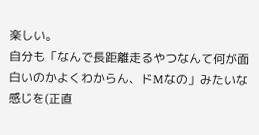楽しい。
自分も「なんで長距離走るやつなんて何が面白いのかよくわからん、ドMなの」みたいな感じを(正直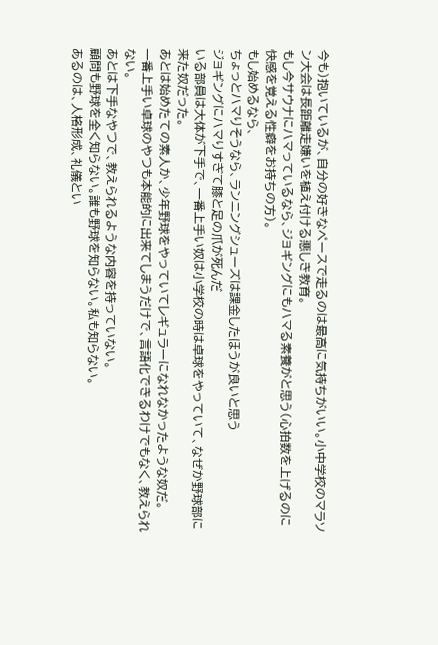今も)抱いているが、自分の好きなペースで走るのは最高に気持ちがいい。小中学校のマラソン大会は長距離走嫌いを植え付ける悪しき教育。
もし今サウナにハマっているなら、ジョギングにもハマる素養がと思う(心拍数を上げるのに快感を覚える性癖をお持ちの方)。
もし始めるなら、
ちょっとハマりそうなら、ランニングシューズは課金したほうが良いと思う
ジョギングにハマりすぎて膝と足の爪が死んだ
いる部員は大体が下手で、一番上手い奴は小学校の時は卓球をやっていて、なぜか野球部に来た奴だった。
あとは始めたての素人か、少年野球をやっていてレギュラーになれなかったような奴だ。
一番上手い卓球のやつも本能的に出来てしまうだけで、言語化できるわけでもなく、教えられない。
あとは下手なやつで、教えられるような内容を持っていない。
顧問も野球を全く知らない。誰も野球を知らない。私も知らない。
あるのは、人格形成、礼儀とい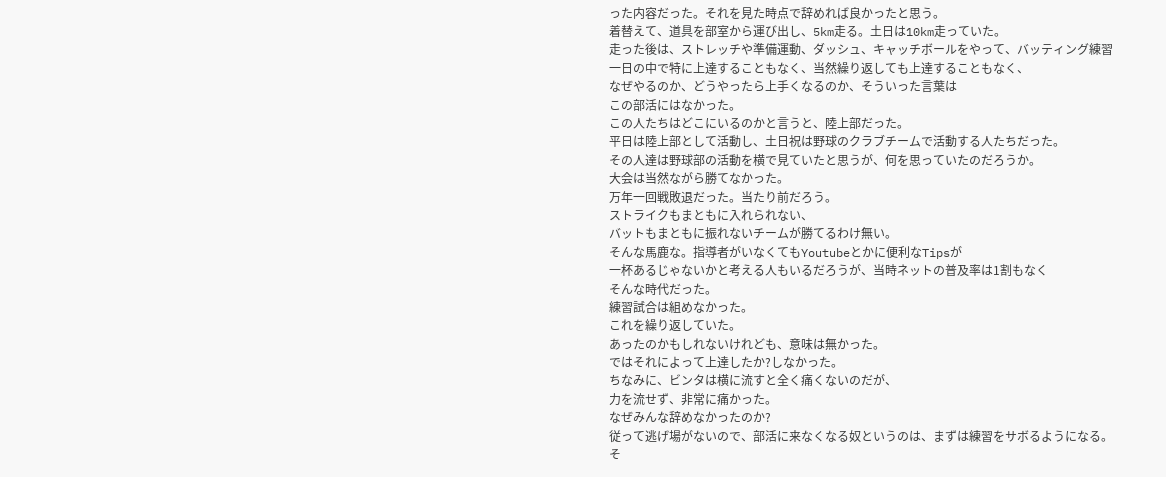った内容だった。それを見た時点で辞めれば良かったと思う。
着替えて、道具を部室から運び出し、5km走る。土日は10km走っていた。
走った後は、ストレッチや準備運動、ダッシュ、キャッチボールをやって、バッティング練習
一日の中で特に上達することもなく、当然繰り返しても上達することもなく、
なぜやるのか、どうやったら上手くなるのか、そういった言葉は
この部活にはなかった。
この人たちはどこにいるのかと言うと、陸上部だった。
平日は陸上部として活動し、土日祝は野球のクラブチームで活動する人たちだった。
その人達は野球部の活動を横で見ていたと思うが、何を思っていたのだろうか。
大会は当然ながら勝てなかった。
万年一回戦敗退だった。当たり前だろう。
ストライクもまともに入れられない、
バットもまともに振れないチームが勝てるわけ無い。
そんな馬鹿な。指導者がいなくてもYoutubeとかに便利なTipsが
一杯あるじゃないかと考える人もいるだろうが、当時ネットの普及率は1割もなく
そんな時代だった。
練習試合は組めなかった。
これを繰り返していた。
あったのかもしれないけれども、意味は無かった。
ではそれによって上達したか?しなかった。
ちなみに、ビンタは横に流すと全く痛くないのだが、
力を流せず、非常に痛かった。
なぜみんな辞めなかったのか?
従って逃げ場がないので、部活に来なくなる奴というのは、まずは練習をサボるようになる。
そ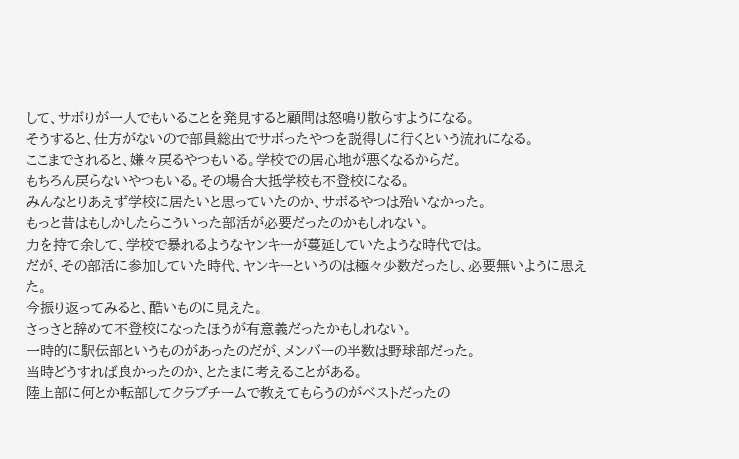して、サボりが一人でもいることを発見すると顧問は怒鳴り散らすようになる。
そうすると、仕方がないので部員総出でサボったやつを説得しに行くという流れになる。
ここまでされると、嫌々戻るやつもいる。学校での居心地が悪くなるからだ。
もちろん戻らないやつもいる。その場合大抵学校も不登校になる。
みんなとりあえず学校に居たいと思っていたのか、サボるやつは殆いなかった。
もっと昔はもしかしたらこういった部活が必要だったのかもしれない。
力を持て余して、学校で暴れるようなヤンキーが蔓延していたような時代では。
だが、その部活に参加していた時代、ヤンキーというのは極々少数だったし、必要無いように思えた。
今振り返ってみると、酷いものに見えた。
さっさと辞めて不登校になったほうが有意義だったかもしれない。
一時的に駅伝部というものがあったのだが、メンバーの半数は野球部だった。
当時どうすれば良かったのか、とたまに考えることがある。
陸上部に何とか転部してクラブチームで教えてもらうのがベストだったの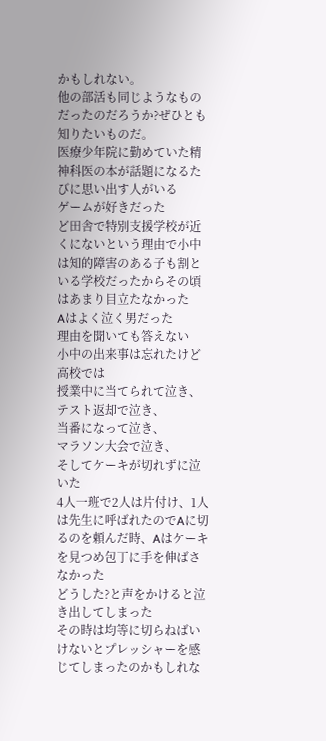かもしれない。
他の部活も同じようなものだったのだろうか?ぜひとも知りたいものだ。
医療少年院に勤めていた精神科医の本が話題になるたびに思い出す人がいる
ゲームが好きだった
ど田舎で特別支援学校が近くにないという理由で小中は知的障害のある子も割といる学校だったからその頃はあまり目立たなかった
Aはよく泣く男だった
理由を聞いても答えない
小中の出来事は忘れたけど
高校では
授業中に当てられて泣き、
テスト返却で泣き、
当番になって泣き、
マラソン大会で泣き、
そしてケーキが切れずに泣いた
4人一班で2人は片付け、1人は先生に呼ばれたのでAに切るのを頼んだ時、Aはケーキを見つめ包丁に手を伸ばさなかった
どうした?と声をかけると泣き出してしまった
その時は均等に切らねばいけないとプレッシャーを感じてしまったのかもしれな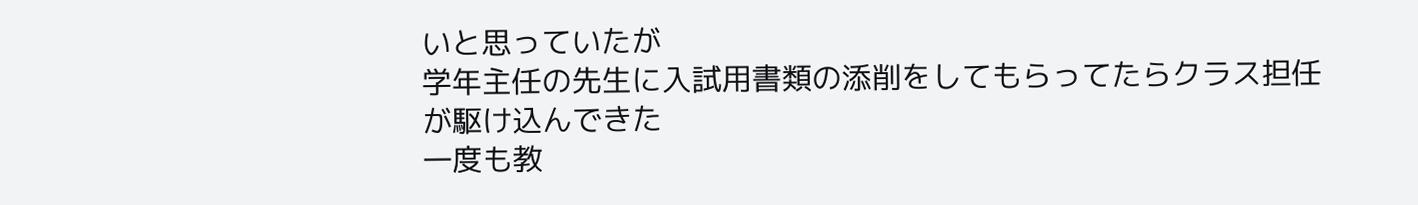いと思っていたが
学年主任の先生に入試用書類の添削をしてもらってたらクラス担任が駆け込んできた
一度も教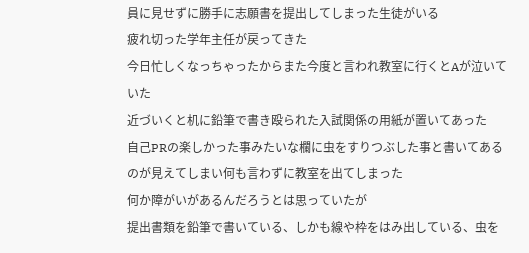員に見せずに勝手に志願書を提出してしまった生徒がいる
疲れ切った学年主任が戻ってきた
今日忙しくなっちゃったからまた今度と言われ教室に行くとAが泣いていた
近づいくと机に鉛筆で書き殴られた入試関係の用紙が置いてあった
自己PRの楽しかった事みたいな欄に虫をすりつぶした事と書いてあるのが見えてしまい何も言わずに教室を出てしまった
何か障がいがあるんだろうとは思っていたが
提出書類を鉛筆で書いている、しかも線や枠をはみ出している、虫を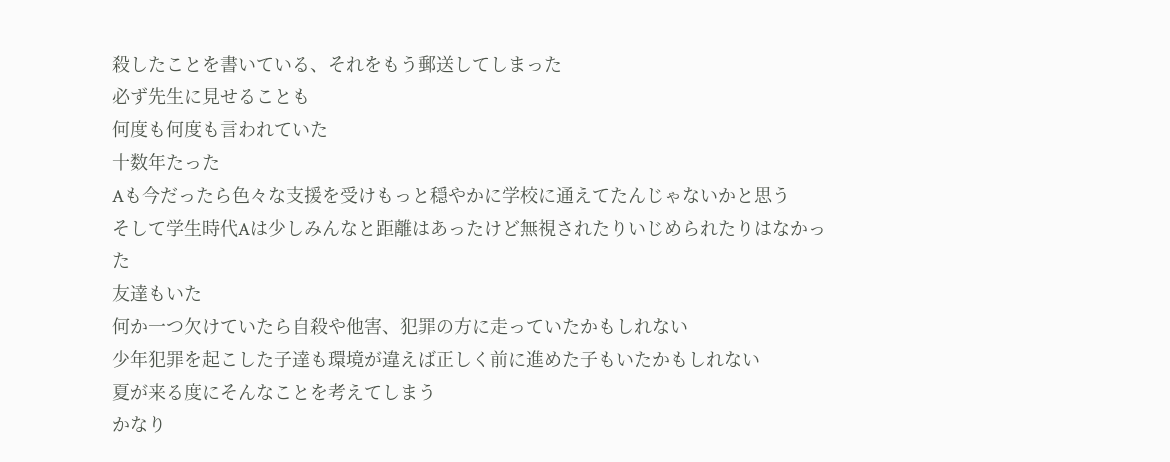殺したことを書いている、それをもう郵送してしまった
必ず先生に見せることも
何度も何度も言われていた
十数年たった
Aも今だったら色々な支援を受けもっと穏やかに学校に通えてたんじゃないかと思う
そして学生時代Aは少しみんなと距離はあったけど無視されたりいじめられたりはなかった
友達もいた
何か一つ欠けていたら自殺や他害、犯罪の方に走っていたかもしれない
少年犯罪を起こした子達も環境が違えば正しく前に進めた子もいたかもしれない
夏が来る度にそんなことを考えてしまう
かなり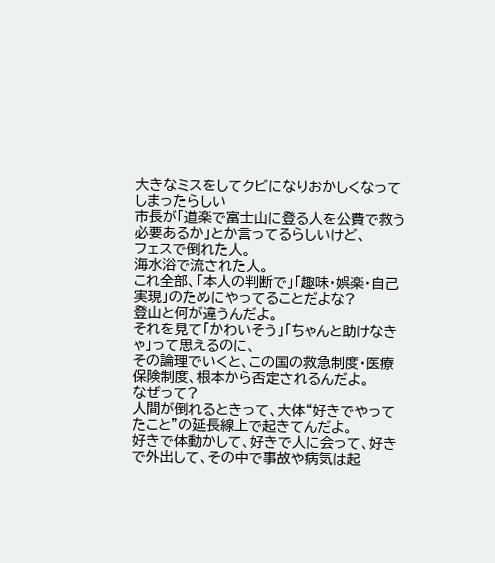大きなミスをしてクビになりおかしくなってしまったらしい
市長が「道楽で富士山に登る人を公費で救う必要あるか」とか言ってるらしいけど、
フェスで倒れた人。
海水浴で流された人。
これ全部、「本人の判断で」「趣味・娯楽・自己実現」のためにやってることだよな?
登山と何が違うんだよ。
それを見て「かわいそう」「ちゃんと助けなきゃ」って思えるのに、
その論理でいくと、この国の救急制度・医療保険制度、根本から否定されるんだよ。
なぜって?
人間が倒れるときって、大体“好きでやってたこと”の延長線上で起きてんだよ。
好きで体動かして、好きで人に会って、好きで外出して、その中で事故や病気は起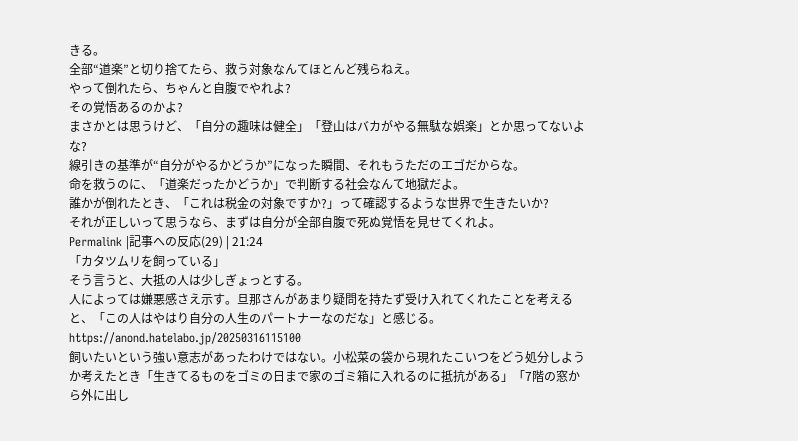きる。
全部“道楽”と切り捨てたら、救う対象なんてほとんど残らねえ。
やって倒れたら、ちゃんと自腹でやれよ?
その覚悟あるのかよ?
まさかとは思うけど、「自分の趣味は健全」「登山はバカがやる無駄な娯楽」とか思ってないよな?
線引きの基準が“自分がやるかどうか”になった瞬間、それもうただのエゴだからな。
命を救うのに、「道楽だったかどうか」で判断する社会なんて地獄だよ。
誰かが倒れたとき、「これは税金の対象ですか?」って確認するような世界で生きたいか?
それが正しいって思うなら、まずは自分が全部自腹で死ぬ覚悟を見せてくれよ。
Permalink |記事への反応(29) | 21:24
「カタツムリを飼っている」
そう言うと、大抵の人は少しぎょっとする。
人によっては嫌悪感さえ示す。旦那さんがあまり疑問を持たず受け入れてくれたことを考えると、「この人はやはり自分の人生のパートナーなのだな」と感じる。
https://anond.hatelabo.jp/20250316115100
飼いたいという強い意志があったわけではない。小松菜の袋から現れたこいつをどう処分しようか考えたとき「生きてるものをゴミの日まで家のゴミ箱に入れるのに抵抗がある」「7階の窓から外に出し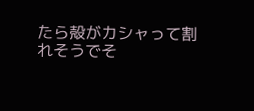たら殻がカシャって割れそうでそ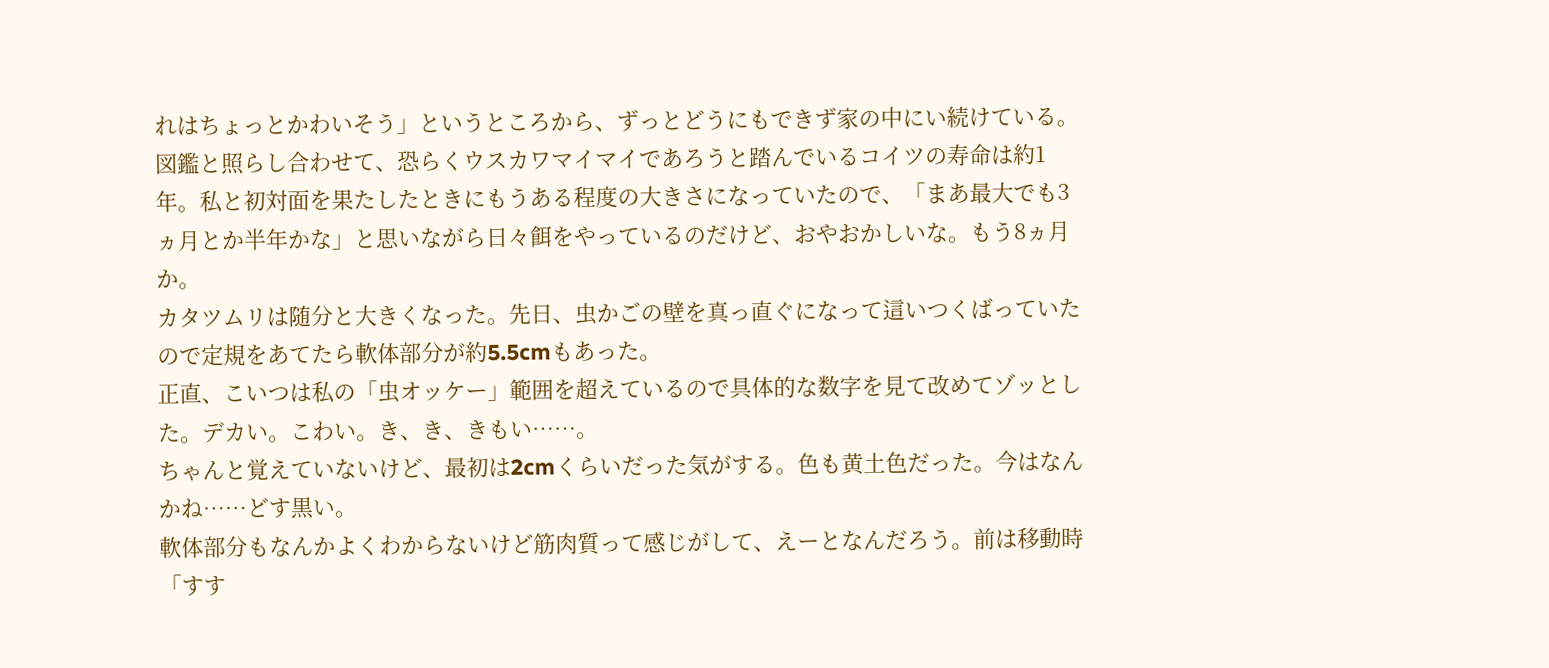れはちょっとかわいそう」というところから、ずっとどうにもできず家の中にい続けている。
図鑑と照らし合わせて、恐らくウスカワマイマイであろうと踏んでいるコイツの寿命は約1年。私と初対面を果たしたときにもうある程度の大きさになっていたので、「まあ最大でも3ヵ月とか半年かな」と思いながら日々餌をやっているのだけど、おやおかしいな。もう8ヵ月か。
カタツムリは随分と大きくなった。先日、虫かごの壁を真っ直ぐになって這いつくばっていたので定規をあてたら軟体部分が約5.5cmもあった。
正直、こいつは私の「虫オッケー」範囲を超えているので具体的な数字を見て改めてゾッとした。デカい。こわい。き、き、きもい……。
ちゃんと覚えていないけど、最初は2cmくらいだった気がする。色も黄土色だった。今はなんかね……どす黒い。
軟体部分もなんかよくわからないけど筋肉質って感じがして、えーとなんだろう。前は移動時「すす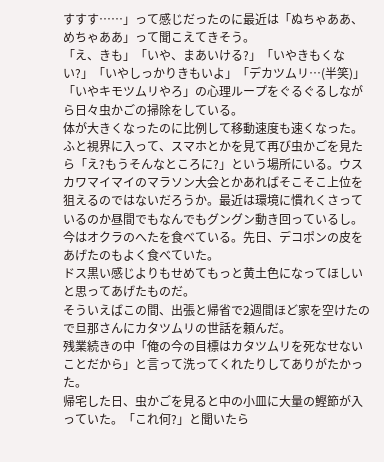すすす……」って感じだったのに最近は「ぬちゃああ、めちゃああ」って聞こえてきそう。
「え、きも」「いや、まあいける?」「いやきもくない?」「いやしっかりきもいよ」「デカツムリ…(半笑)」「いやキモツムリやろ」の心理ループをぐるぐるしながら日々虫かごの掃除をしている。
体が大きくなったのに比例して移動速度も速くなった。ふと視界に入って、スマホとかを見て再び虫かごを見たら「え?もうそんなところに?」という場所にいる。ウスカワマイマイのマラソン大会とかあればそこそこ上位を狙えるのではないだろうか。最近は環境に慣れくさっているのか昼間でもなんでもグングン動き回っているし。
今はオクラのへたを食べている。先日、デコポンの皮をあげたのもよく食べていた。
ドス黒い感じよりもせめてもっと黄土色になってほしいと思ってあげたものだ。
そういえばこの間、出張と帰省で2週間ほど家を空けたので旦那さんにカタツムリの世話を頼んだ。
残業続きの中「俺の今の目標はカタツムリを死なせないことだから」と言って洗ってくれたりしてありがたかった。
帰宅した日、虫かごを見ると中の小皿に大量の鰹節が入っていた。「これ何?」と聞いたら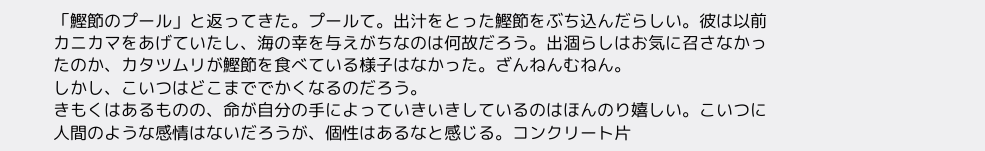「鰹節のプール」と返ってきた。プールて。出汁をとった鰹節をぶち込んだらしい。彼は以前カニカマをあげていたし、海の幸を与えがちなのは何故だろう。出涸らしはお気に召さなかったのか、カタツムリが鰹節を食べている様子はなかった。ざんねんむねん。
しかし、こいつはどこまででかくなるのだろう。
きもくはあるものの、命が自分の手によっていきいきしているのはほんのり嬉しい。こいつに人間のような感情はないだろうが、個性はあるなと感じる。コンクリート片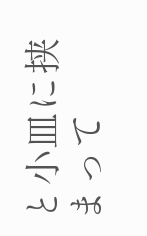と小皿に挟まって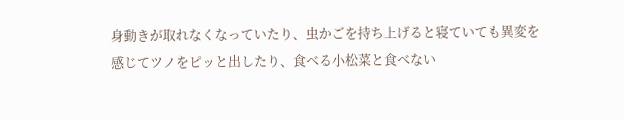身動きが取れなくなっていたり、虫かごを持ち上げると寝ていても異変を感じてツノをピッと出したり、食べる小松菜と食べない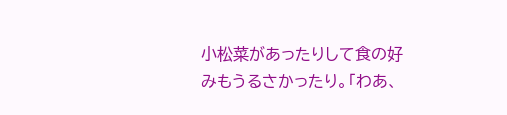小松菜があったりして食の好みもうるさかったり。「わあ、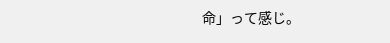命」って感じ。